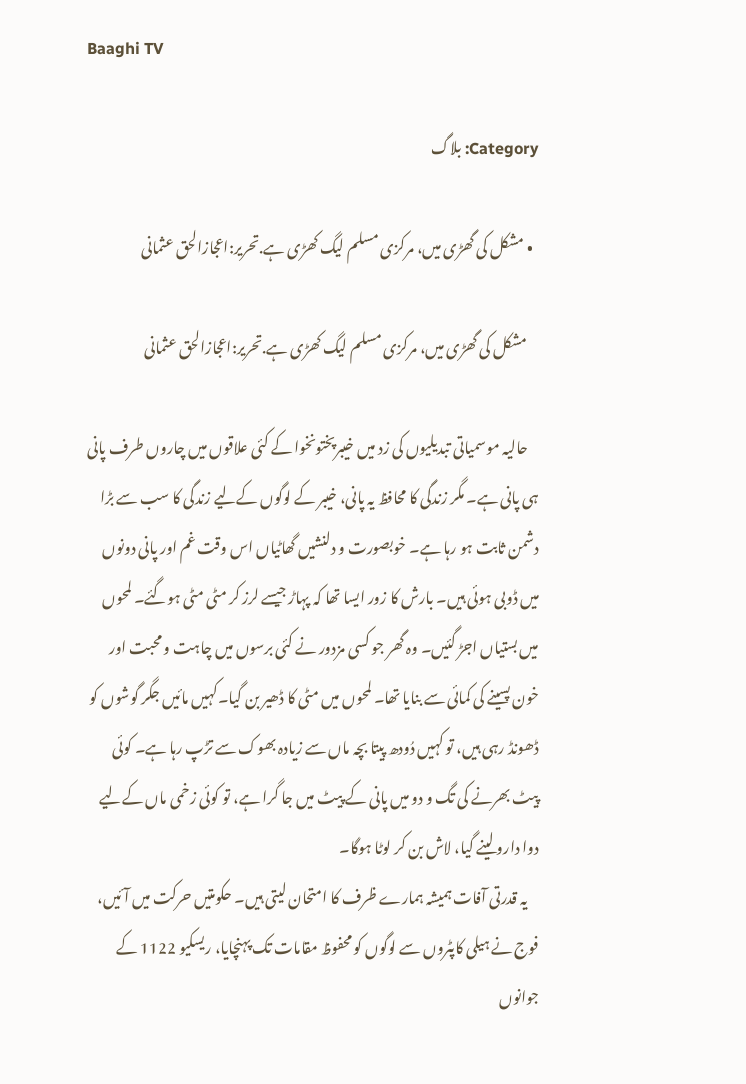Baaghi TV

Category: بلاگ

  • مشکل کی گھڑی میں، مرکزی مسلم لیگ کھڑی ہے.تحریر:اعجازالحق عثمانی

    مشکل کی گھڑی میں، مرکزی مسلم لیگ کھڑی ہے.تحریر:اعجازالحق عثمانی

    حالیہ موسمیاتی تبدیلیوں کی زد میں خیبرپختونخوا کے کئی علاقوں میں چاروں طرف پانی ہی پانی ہے۔ مگر زندگی کا محافظ یہ پانی، خیبر کے لوگوں کےلیے زندگی کا سب سے بڑا دشمن ثابت ہو رہا ہے۔ خوبصورت و دلنشیں گھاٹیاں اس وقت غم اور پانی دونوں میں ڈوبی ہوئی ہیں۔ بارش کا زور ایسا تھا کہ پہاڑ جیسے لرز کر مٹی مٹی ہوگئے۔ لمحوں میں بستیاں اجڑ گئیں۔ وہ گھر جو کسی مزدور نے کئی برسوں میں چاہت و محبت اور خون پسینے کی کمائی سے بنایا تھا۔ لمحوں میں مٹی کا ڈھیر بن گیا۔کہیں مائیں جگر گوشوں کو ڈھونڈ رہی ہیں، تو کہیں دُودھ پیتا بچہ ماں سے زیادہ بھوک سے تڑپ رہا ہے۔ کوئی پیٹ بھرنے کی تگ و دو میں پانی کے پیٹ میں جا گرا ہے، تو کوئی زخمی ماں کےلیے دوا دارو لینے گیا، لاش بن کر لوٹا ہوگا۔
    یہ قدرتی آفات ہمیشہ ہمارے ظرف کا امتحان لیتی ہیں۔ حکومتیں حرکت میں آئیں، فوج نے ہیلی کاپٹروں سے لوگوں کو محفوظ مقامات تک پہنچایا، ریسکیو 1122 کے جوانوں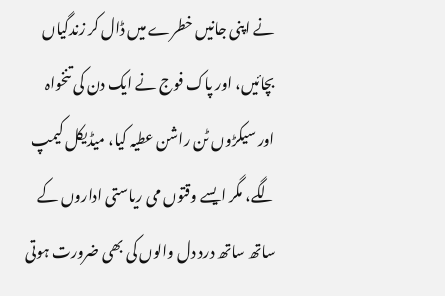نے اپنی جانیں خطرے میں ڈال کر زندگیاں بچائیں، اور پاک فوج نے ایک دن کی تنخواہ اور سیکڑوں ٹن راشن عطیہ کیا، میڈیکل کیمپ لگے، مگر ایسے وقتوں می ریاستی اداروں کے ساتھ ساتھ درد دل والوں کی بھی ضرورت ہوتی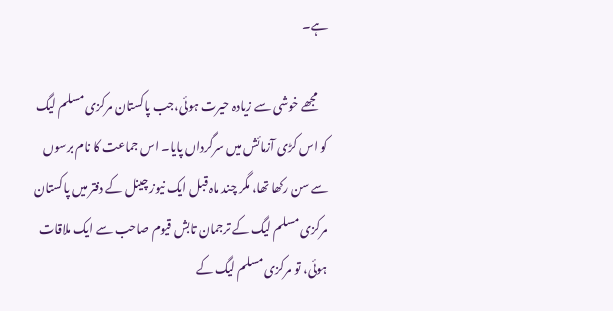ہے۔

    مجھے خوشی سے زیادہ حیرت ہوئی،جب پاکستان مرکزی مسلم لیگ کو اس کڑی آزمائش میں سرگرداں پایا۔ اس جماعت کا نام برسوں سے سن رکھا تھا، مگر چند ماہ قبل ایک نیوز چینل کے دفتر میں پاکستان مرکزی مسلم لیگ کے ترجمان تابش قیوم صاحب سے ایک ملاقات ہوئی، تو مرکزی مسلم لیگ کے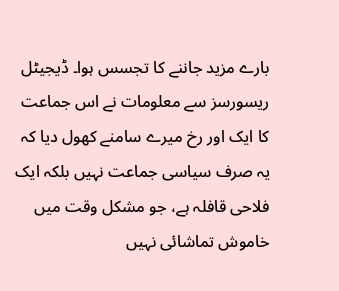بارے مزید جاننے کا تجسس ہوا۔ ڈیجیٹل ریسورسز سے معلومات نے اس جماعت کا ایک اور رخ میرے سامنے کھول دیا کہ یہ صرف سیاسی جماعت نہیں بلکہ ایک فلاحی قافلہ ہے، جو مشکل وقت میں خاموش تماشائی نہیں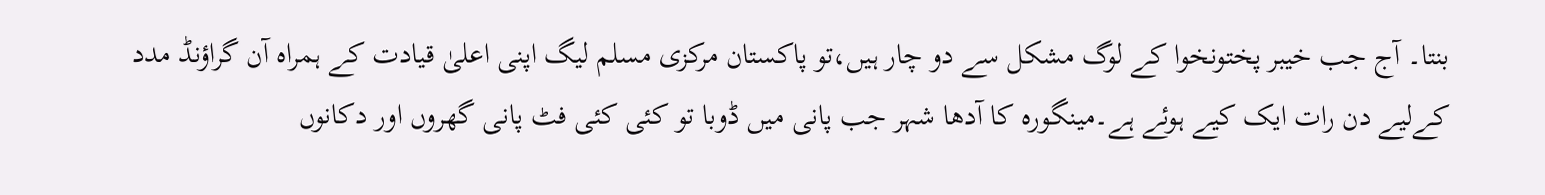بنتا۔ آج جب خیبر پختونخوا کے لوگ مشکل سے دو چار ہیں،تو پاکستان مرکزی مسلم لیگ اپنی اعلیٰ قیادت کے ہمراہ آن گراؤنڈ مدد کےلیے دن رات ایک کیے ہوئے ہے۔مینگورہ کا آدھا شہر جب پانی میں ڈوبا تو کئی کئی فٹ پانی گھروں اور دکانوں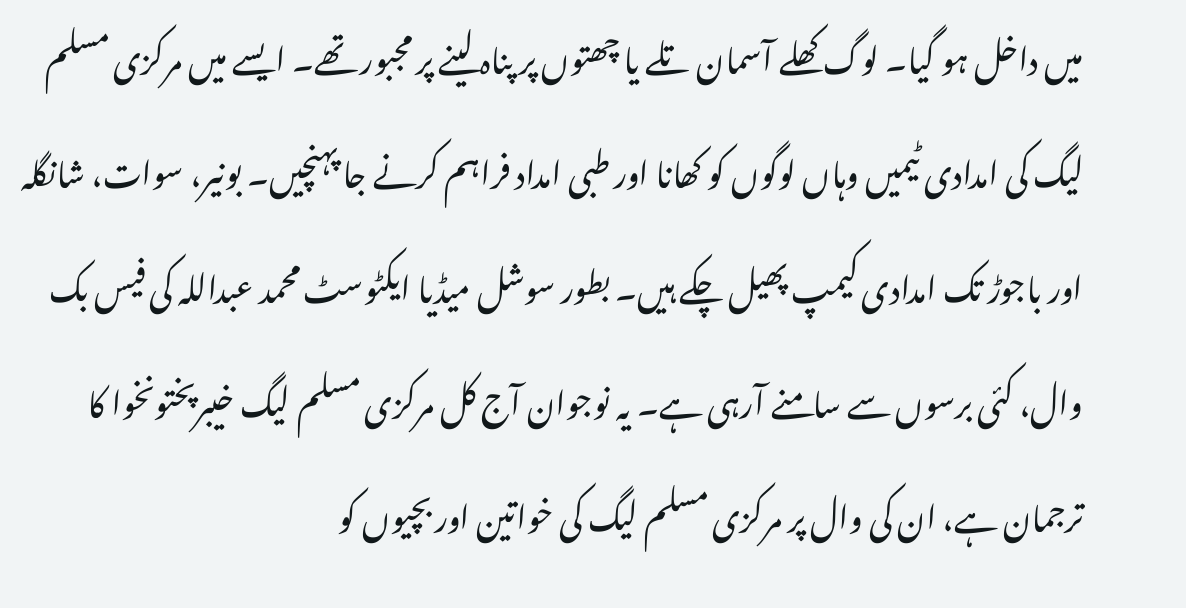میں داخل ہو گیا۔ لوگ کھلے آسمان تلے یا چھتوں پر پناہ لینے پر مجبور تھے۔ ایسے میں مرکزی مسلم لیگ کی امدادی ٹیمیں وہاں لوگوں کو کھانا اور طبی امداد فراہم کرنے جا پہنچیں۔ بونیر، سوات، شانگلہ اور باجوڑ تک امدادی کیمپ پھیل چکے ہیں۔ بطور سوشل میڈیا ایکٹوسٹ محمد عبداللہ کی فیس بک وال، کئی برسوں سے سامنے آرہی ہے۔ یہ نوجوان آج کل مرکزی مسلم لیگ خیبرپختونخوا کا ترجمان ہے، ان کی وال پر مرکزی مسلم لیگ کی خواتین اور بچیوں کو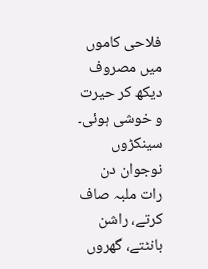فلاحی کاموں میں مصروف دیکھ کر حیرت و خوشی ہوئی۔ سینکڑوں نوجوان دن رات ملبہ صاف کرتے، راشن بانٹتے، گھروں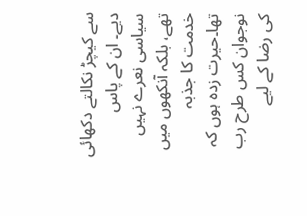سے کیچڑ نکالتے دکھائی دیے۔ ان کے پاس سیاسی نعرے نہیں تھے، بلکہ آنکھوں میں خدمت کا جذبہ تھا۔حیرت زدہ ہوں کہ نوجوان کس طرح رب کی رضا کے لیے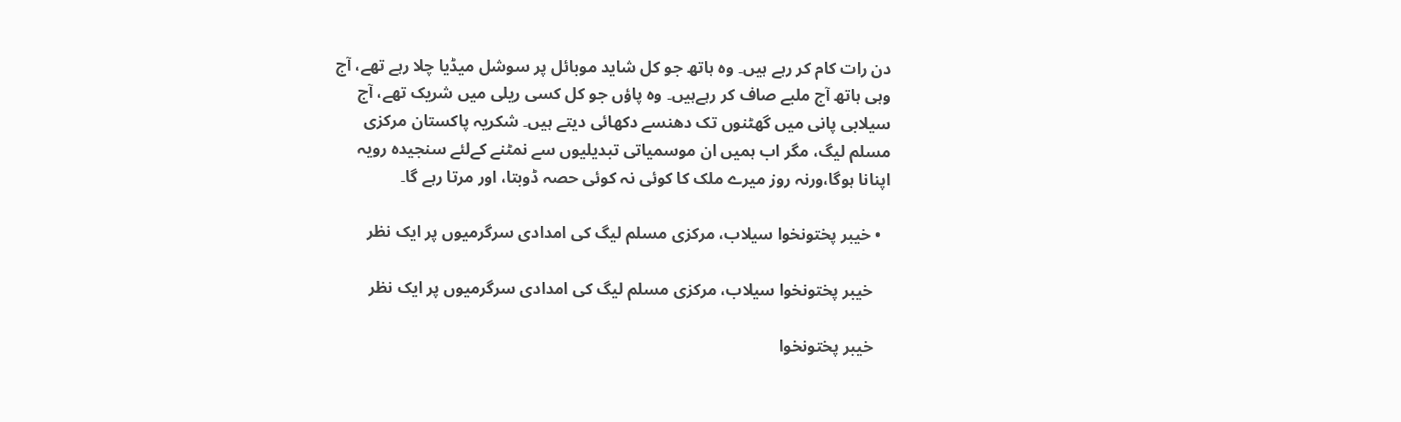دن رات کام کر رہے ہیں۔ وہ ہاتھ جو کل شاید موبائل پر سوشل میڈیا چلا رہے تھے، آج وہی ہاتھ آج ملبے صاف کر رہےہیں۔ وہ پاؤں جو کل کسی ریلی میں شریک تھے، آج سیلابی پانی میں گھٹنوں تک دھنسے دکھائی دیتے ہیں۔ شکریہ پاکستان مرکزی مسلم لیگ، مگر اب ہمیں ان موسمیاتی تبدیلیوں سے نمٹنے کےلئے سنجیدہ رویہ اپنانا ہوگا،ورنہ روز میرے ملک کا کوئی نہ کوئی حصہ ڈوبتا، اور مرتا رہے گا۔

  • خیبر پختونخوا سیلاب، مرکزی مسلم لیگ کی امدادی سرگرمیوں پر ایک نظر

    خیبر پختونخوا سیلاب، مرکزی مسلم لیگ کی امدادی سرگرمیوں پر ایک نظر

    خیبر پختونخوا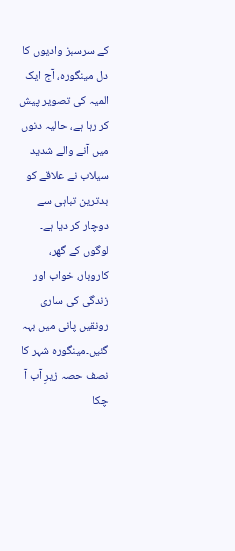کے سرسبز وادیوں کا دل مینگورہ، آج ایک المیہ کی تصویر پیش کر رہا ہے، حالیہ دنوں میں آنے والے شدید سیلاب نے علاقے کو بدترین تباہی سے دوچار کر دیا ہے۔ لوگوں کے گھر، کاروبار، خواب اور زندگی کی ساری رونقیں پانی میں بہہ گئیں۔مینگورہ شہر کا نصف حصہ زیرِ آب آ چکا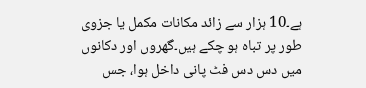ہے۔10 ہزار سے زائد مکانات مکمل یا جزوی طور پر تباہ ہو چکے ہیں۔گھروں اور دکانوں میں دس دس فٹ پانی داخل ہوا، جس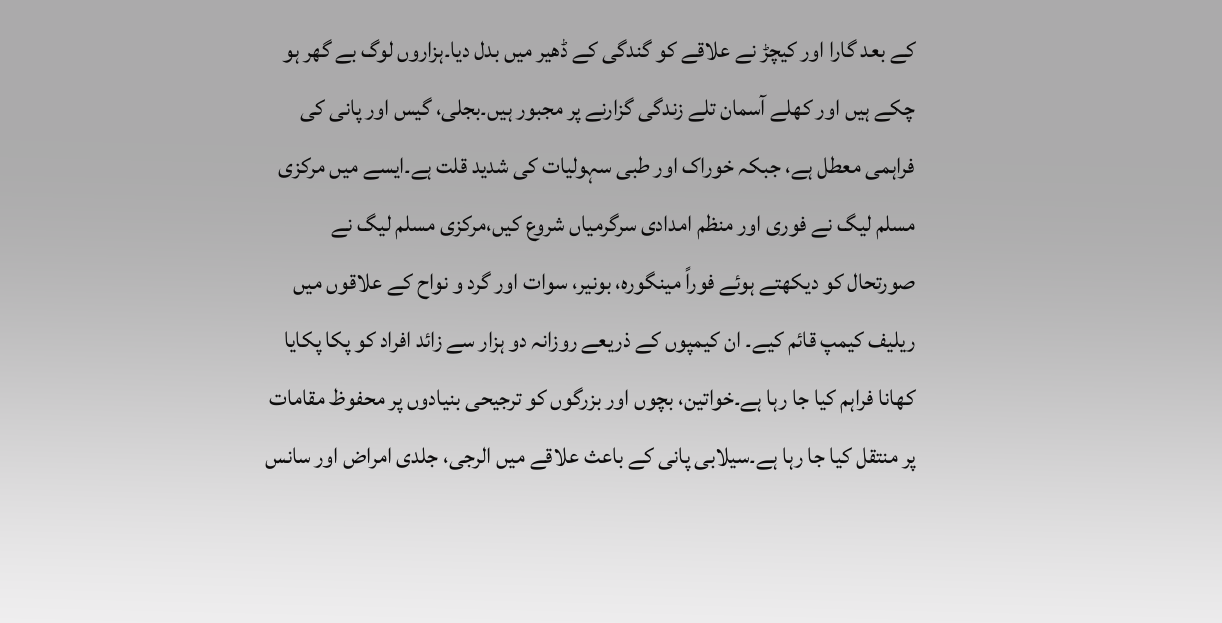کے بعد گارا اور کیچڑ نے علاقے کو گندگی کے ڈھیر میں بدل دیا۔ہزاروں لوگ بے گھر ہو چکے ہیں اور کھلے آسمان تلے زندگی گزارنے پر مجبور ہیں۔بجلی، گیس اور پانی کی فراہمی معطل ہے، جبکہ خوراک اور طبی سہولیات کی شدید قلت ہے۔ایسے میں مرکزی مسلم لیگ نے فوری اور منظم امدادی سرگرمیاں شروع کیں،مرکزی مسلم لیگ نے صورتحال کو دیکھتے ہوئے فوراً مینگورہ، بونیر، سوات اور گرد و نواح کے علاقوں میں ریلیف کیمپ قائم کیے۔ ان کیمپوں کے ذریعے روزانہ دو ہزار سے زائد افراد کو پکا پکایا کھانا فراہم کیا جا رہا ہے۔خواتین، بچوں اور بزرگوں کو ترجیحی بنیادوں پر محفوظ مقامات پر منتقل کیا جا رہا ہے۔سیلابی پانی کے باعث علاقے میں الرجی، جلدی امراض اور سانس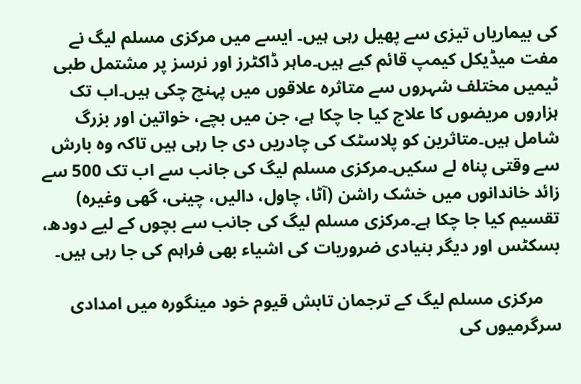کی بیماریاں تیزی سے پھیل رہی ہیں۔ ایسے میں مرکزی مسلم لیگ نے مفت میڈیکل کیمپ قائم کیے ہیں۔ماہر ڈاکٹرز اور نرسز پر مشتمل طبی ٹیمیں مختلف شہروں سے متاثرہ علاقوں میں پہنچ چکی ہیں۔اب تک ہزاروں مریضوں کا علاج کیا جا چکا ہے، جن میں بچے، خواتین اور بزرگ شامل ہیں۔متاثرین کو پلاسٹک کی چادریں دی جا رہی ہیں تاکہ وہ بارش سے وقتی پناہ لے سکیں۔مرکزی مسلم لیگ کی جانب سے اب تک 500 سے زائد خاندانوں میں خشک راشن (آٹا، چاول، دالیں، چینی، گھی وغیرہ) تقسیم کیا جا چکا ہے۔مرکزی مسلم لیگ کی جانب سے بچوں کے لیے دودھ، بسکٹس اور دیگر بنیادی ضروریات کی اشیاء بھی فراہم کی جا رہی ہیں۔

    مرکزی مسلم لیگ کے ترجمان تابش قیوم خود مینگورہ میں امدادی سرگرمیوں کی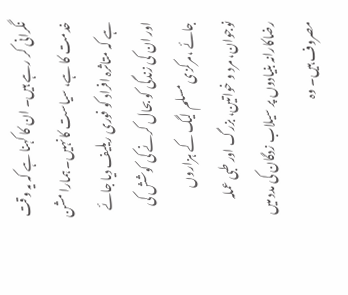نگرانی کر رہے ہیں۔ ان کا کہنا ہے کہ یہ وقت خدمت کا ہے، سیاست کا نہیں۔ ہمارا مشن ہے کہ متاثرہ افراد کو فوری ریلیف دیا جائے اور ان کی زندگی کو بحال کرنے کی کوشش کی جائے ،مرکزی مسلم لیگ کے ہزاروں نوجوان، مرد و خواتین، بزرگ اور طبی عملہ رضاکارانہ بنیادوں پر سیلاب زدگان کی مدد میں مصروف ہیں۔ وہ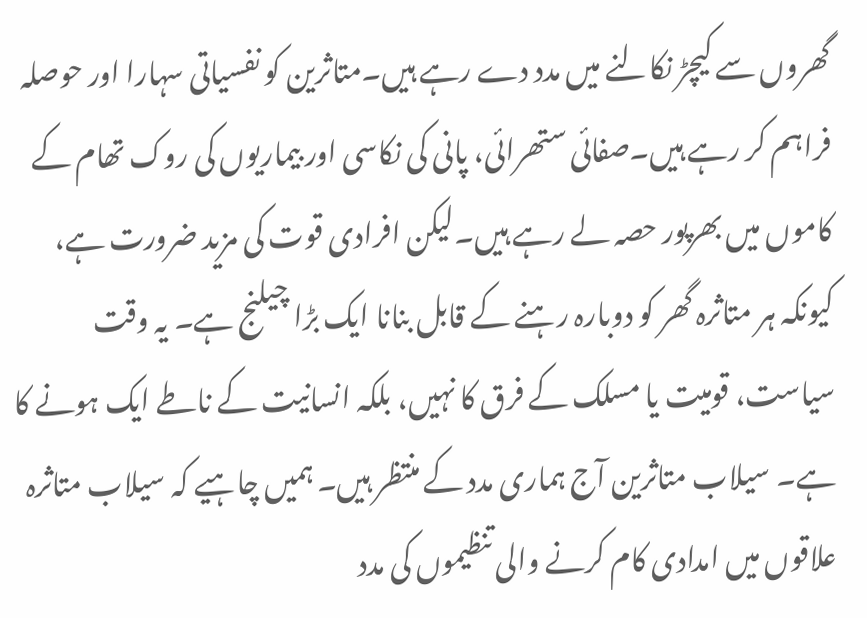گھروں سے کیچڑ نکالنے میں مدد دے رہے ہیں۔متاثرین کو نفسیاتی سہارا اور حوصلہ فراہم کر رہے ہیں۔صفائی ستھرائی، پانی کی نکاسی اور بیماریوں کی روک تھام کے کاموں میں بھرپور حصہ لے رہے ہیں۔لیکن افرادی قوت کی مزید ضرورت ہے، کیونکہ ہر متاثرہ گھر کو دوبارہ رہنے کے قابل بنانا ایک بڑا چیلنج ہے۔ یہ وقت سیاست، قومیت یا مسلک کے فرق کا نہیں، بلکہ انسانیت کے ناطے ایک ہونے کا ہے۔ سیلاب متاثرین آج ہماری مدد کے منتظر ہیں۔ ہمیں چاہیے کہ سیلاب متاثرہ علاقوں میں امدادی کام کرنے والی تنظیموں کی مدد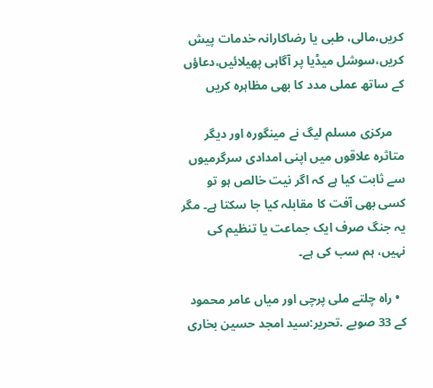کریں،مالی، طبی یا رضاکارانہ خدمات پیش کریں،سوشل میڈیا پر آگاہی پھیلائیں،دعاؤں کے ساتھ عملی مدد کا بھی مظاہرہ کریں

    مرکزی مسلم لیگ نے مینگورہ اور دیگر متاثرہ علاقوں میں اپنی امدادی سرگرمیوں سے ثابت کیا ہے کہ اگر نیت خالص ہو تو کسی بھی آفت کا مقابلہ کیا جا سکتا ہے۔ مگر یہ جنگ صرف ایک جماعت یا تنظیم کی نہیں، ہم سب کی ہے۔

  • راہ چلتے ملی پرچی اور میاں عامر محمود کے 33 صوبے .تحریر:سید امجد حسین بخاری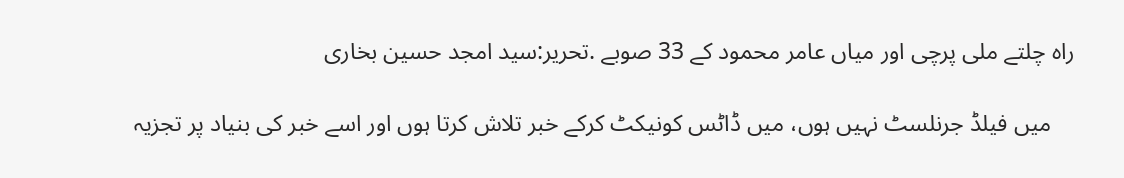راہ چلتے ملی پرچی اور میاں عامر محمود کے 33 صوبے .تحریر:سید امجد حسین بخاری

    میں فیلڈ جرنلسٹ نہیں ہوں، میں ڈاٹس کونیکٹ کرکے خبر تلاش کرتا ہوں اور اسے خبر کی بنیاد پر تجزیہ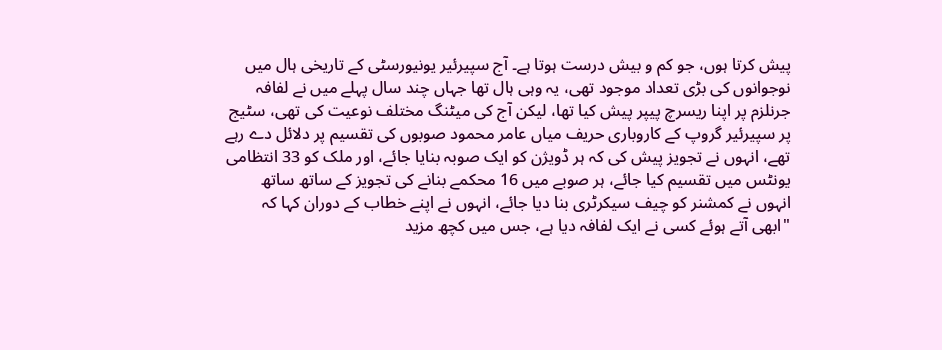پیش کرتا ہوں، جو کم و بیش درست ہوتا ہے۔ آج سپیرئیر یونیورسٹی کے تاریخی ہال میں نوجوانوں کی بڑی تعداد موجود تھی، یہ وہی ہال تھا جہاں چند سال پہلے میں نے لفافہ جرنلزم پر اپنا ریسرچ پیپر پیش کیا تھا، لیکن آج کی میٹنگ مختلف نوعیت کی تھی، سٹیج پر سپیرئیر گروپ کے کاروباری حریف میاں عامر محمود صوبوں کی تقسیم پر دلائل دے رہے تھے، انہوں نے تجویز پیش کی کہ ہر ڈویژن کو ایک صوبہ بنایا جائے، اور ملک کو 33 انتظامی یونٹس میں تقسیم کیا جائے، ہر صوبے میں 16 محکمے بنانے کی تجویز کے ساتھ ساتھ انہوں نے کمشنر کو چیف سیکرٹری بنا دیا جائے، انہوں نے اپنے خطاب کے دوران کہا کہ "ابھی آتے ہوئے کسی نے ایک لفافہ دیا ہے، جس میں کچھ مزید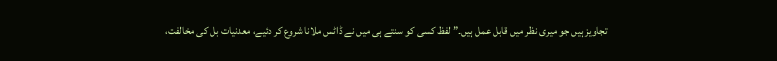تجاویز ہیں جو میری نظر میں قابل عمل ہیں۔” لفظ کسی کو سنتے ہی میں نے ڈاٹس ملانا شروع کر دئیے، معدنیات بل کی مخالفت،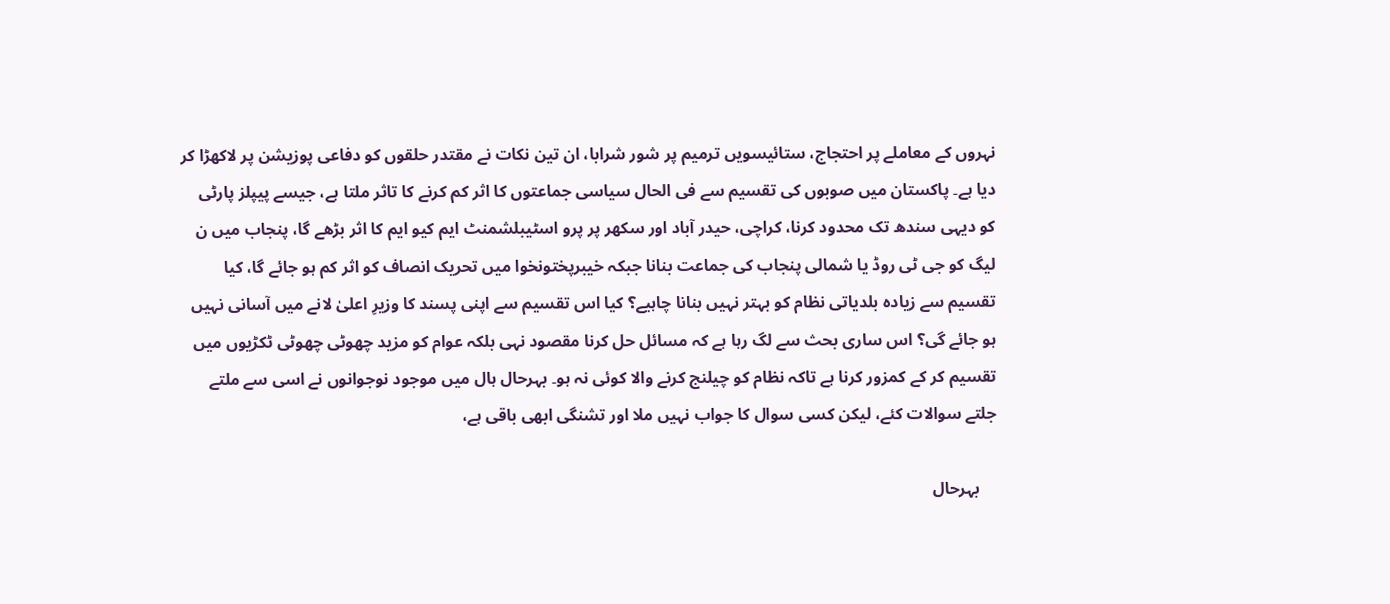نہروں کے معاملے پر احتجاج، ستائیسویں ترمیم پر شور شرابا، ان تین نکات نے مقتدر حلقوں کو دفاعی پوزیشن پر لاکھڑا کر دیا ہے۔ پاکستان میں صوبوں کی تقسیم سے فی الحال سیاسی جماعتوں کا اثر کم کرنے کا تاثر ملتا ہے، جیسے پیپلز پارٹی کو دیہی سندھ تک محدود کرنا، کراچی، حیدر آباد اور سکھر پر پرو اسٹیبلشمنٹ ایم کیو ایم کا اثر بڑھے گا، پنجاب میں ن لیگ کو جی ٹی روڈ یا شمالی پنجاب کی جماعت بنانا جبکہ خیبرپختونخوا میں تحریک انصاف کو اثر کم ہو جائے گا، کیا تقسیم سے زیادہ بلدیاتی نظام کو بہتر نہیں بنانا چاہیے؟ کیا اس تقسیم سے اپنی پسند کا وزیرِ اعلیٰ لانے میں آسانی نہیں ہو جائے گی؟ اس ساری بحث سے لگ رہا ہے کہ مسائل حل کرنا مقصود نہی بلکہ عوام کو مزید چھوٹی چھوٹی ٹکڑیوں میں تقسیم کر کے کمزور کرنا ہے تاکہ نظام کو چیلنج کرنے والا کوئی نہ ہو۔ بہرحال ہال میں موجود نوجوانوں نے اسی سے ملتے جلتے سوالات کئے، لیکن کسی سوال کا جواب نہیں ملا اور تشنگی ابھی باقی ہے،

    بہرحال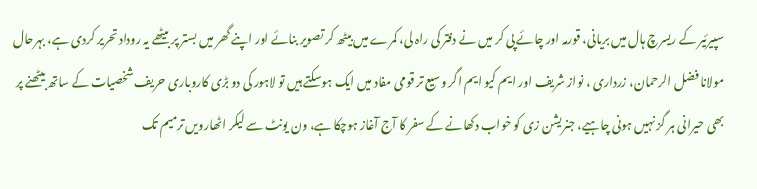سپیرئیر کے ریسرچ ہال میں بریانی، قورمہ اور چائے پی کر میں نے دفتر کی راہ لی، کمرے میں بیٹھ کر تصویر بنائے اور اپنے گھر میں بستر پر بیٹھے یہ روداد تحریر کردی ہے، بہرحال مولانا فضل الرحمان، زرداری ، نواز شریف اور ایم کیو ایم اگر وسیع تر قومی مفاد میں ایک ہوسکتے ہیں تو لاہور کی دو بڑی کاروباری حریف شخصیات کے ساتھ بیٹھنے پر بھی حیرانی ہر گز نہیں ہونی چاہیے، جنریشن زی کو خواب دکھانے کے سفر کا آج آغاز ہوچکا ہے، ون یونٹ سے لیکر اٹھارویں ترمیم تک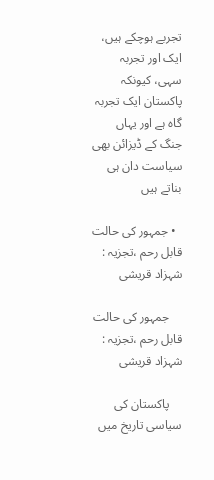تجربے ہوچکے ہیں، ایک اور تجربہ سہی، کیونکہ پاکستان ایک تجربہ گاہ ہے اور یہاں جنگ کے ڈیزائن بھی سیاست دان ہی بناتے ہیں

  • جمہور کی حالت قابل رحم ،تجزیہ :  شہزاد قریشی

    جمہور کی حالت قابل رحم ،تجزیہ : شہزاد قریشی

    پاکستان کی سیاسی تاریخ میں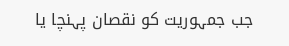جب جمہوریت کو نقصان پہنچا یا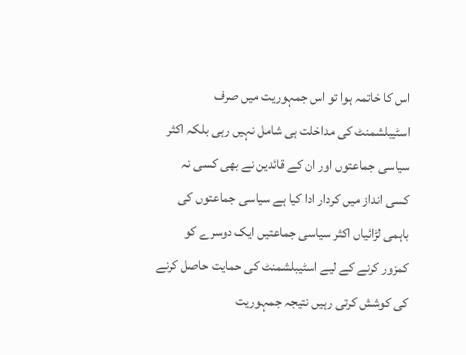اس کا خاتمہ ہوا تو اس جمہوریت میں صرف اسٹیبلشمنٹ کی مداخلت ہی شامل نہیں رہی بلکہ اکثر سیاسی جماعتوں اور ان کے قائدین نے بھی کسی نہ کسی انداز میں کردار ادا کیا ہے سیاسی جماعتوں کی باہمی لڑائیاں اکثر سیاسی جماعتیں ایک دوسرے کو کمزور کرنے کے لیے اسٹیبلشمنٹ کی حمایت حاصل کرنے کی کوشش کرتی رہیں نتیجہ جمہوریت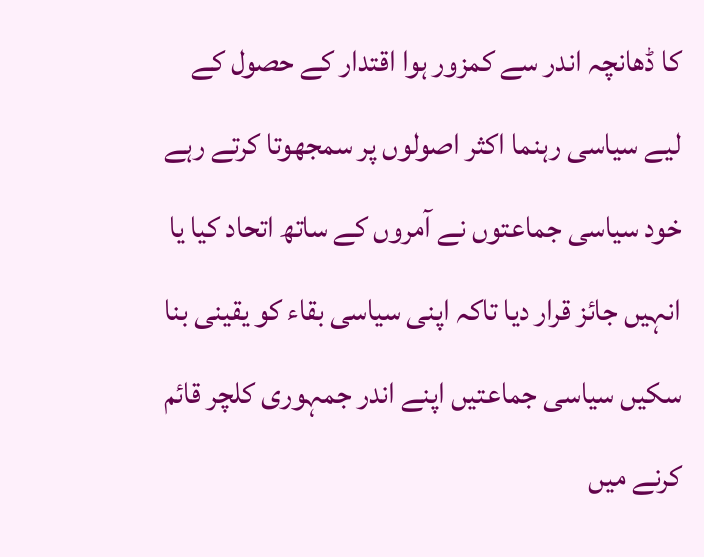کا ڈھانچہ اندر سے کمزور ہوا اقتدار کے حصول کے لیے سیاسی رہنما اکثر اصولوں پر سمجھوتا کرتے رہے خود سیاسی جماعتوں نے آمروں کے ساتھ اتحاد کیا یا انہیں جائز قرار دیا تاکہ اپنی سیاسی بقاء کو یقینی بنا سکیں سیاسی جماعتیں اپنے اندر جمہوری کلچر قائم کرنے میں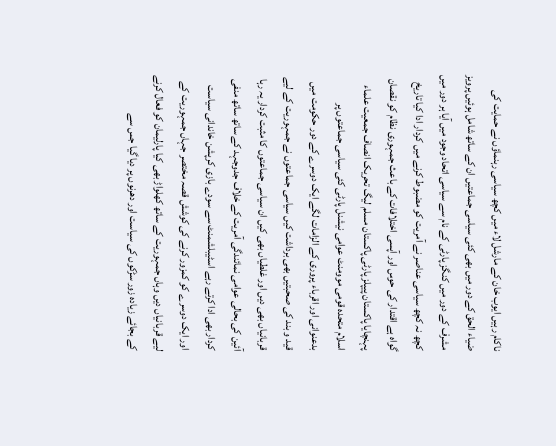ناکام رہیں ایوب خان کے مارشل لاء میں کچھ سیاسی رہنماؤں نے حمایت کی ضیاء الحق کے دور میں بھی کئی سیاسی جماعتیں ان کے ساتھ شامل ہوئیں پرویز مشرف کے دور میں کنگز پارٹی کے نام سے سیاسی اتحاد وجود میں آیا ہر دور میں کچھ نہ کچھ سیاسی عناصر نے آمریت کو مضبوط کرنے میں کردار ادا کیا تاریخ گواہ ہے اقتدار کی حوس اور آپسی اختلافات کے باعث جمہوری نظام کو نقصان پہنچایا پاکستان پیپلز پارٹی پاکستان مسلم لیگ تحریک انصاف جمعیت علماء اسلام متحدہ قومی موومنٹ عوامی نیشنل پارٹی کئی سیاسی جماعتوں پر بدعنوانی اور اقرباء پروری کے الزامات لگے ایک دوسرے کے دور حکومت میں قید و بند کی صحبتیں بھی برداشت کیں سیاسی جماعتوں نے جمہوریت کے لیے قربانیاں بھی دیں اور غلطیاں بھی کیں ان سیاسی جماعتوں کا مثبت کردار یہ رہا آئین کی بحالی عوامی نمائندگی آمریت کے خلاف جدوجہد کے ساتھ ساتھ منفی کردار بھی ادا کرتے رہے اسٹیبلشمنٹ سے سودے بازی کرپشن خاندانی سیاست اور ایک دوسرے کو کمزور کرنے کی کوشش قصہ مختصر جہاں جمہوریت کے لیے قربانیاں دیں وہاں جمہوریت کے ساتھ کھلواڑ بھی کیا پارلیمان کو فعال کرنے کے بجائے زیادہ زور سڑکوں کی سیاست اور دھرنوں پر دیا گیا جس سے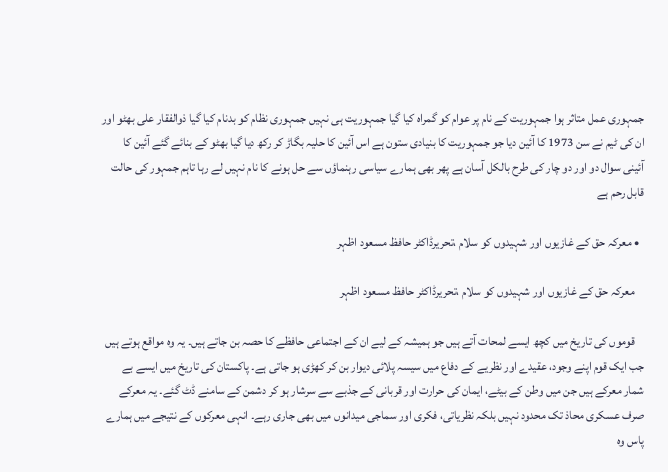جمہوری عمل متاثر ہوا جمہوریت کے نام پر عوام کو گمراہ کیا گیا جمہوریت ہی نہیں جمہوری نظام کو بدنام کیا گیا ذوالفقار علی بھٹو اور ان کی ٹیم نے سن 1973 کا آئین دیا جو جمہوریت کا بنیادی ستون ہے اس آئین کا حلیہ بگاڑ کر رکھ دیا گیا بھٹو کے بنائے گئے آئین کا آئینی سوال دو اور دو چار کی طرح بالکل آسان ہے پھر بھی ہمارے سیاسی رہنماؤں سے حل ہونے کا نام نہیں لے رہا تاہم جمہور کی حالت قابل رحم ہے

  • معرکہ حق کے غازیوں اور شہیدوں کو سلام ،تحریرڈاکٹر حافظ مسعود اظہر

    معرکہ حق کے غازیوں اور شہیدوں کو سلام ،تحریرڈاکٹر حافظ مسعود اظہر

    قوموں کی تاریخ میں کچھ ایسے لمحات آتے ہیں جو ہمیشہ کے لیے ان کے اجتماعی حافظے کا حصہ بن جاتے ہیں۔ یہ وہ مواقع ہوتے ہیں جب ایک قوم اپنے وجود، عقیدے اور نظریے کے دفاع میں سیسہ پلائی دیوار بن کر کھڑی ہو جاتی ہے۔ پاکستان کی تاریخ میں ایسے بے شمار معرکے ہیں جن میں وطن کے بیٹے، ایمان کی حرارت اور قربانی کے جذبے سے سرشار ہو کر دشمن کے سامنے ڈٹ گئے۔ یہ معرکے صرف عسکری محاذ تک محدود نہیں بلکہ نظریاتی، فکری اور سماجی میدانوں میں بھی جاری رہے۔ انہی معرکوں کے نتیجے میں ہمارے پاس وہ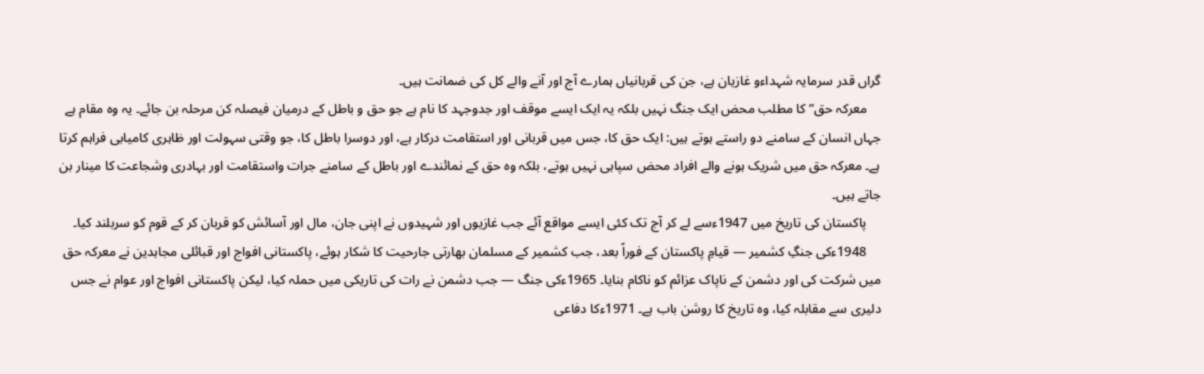گراں قدر سرمایہ شہداءو غازیان ہے، جن کی قربانیاں ہمارے آج اور آنے والے کل کی ضمانت ہیں۔
    معرکہ حق” کا مطلب محض ایک جنگ نہیں بلکہ یہ ایک ایسے موقف اور جدوجہد کا نام ہے جو حق و باطل کے درمیان فیصلہ کن مرحلہ بن جائے۔ یہ وہ مقام ہے جہاں انسان کے سامنے دو راستے ہوتے ہیں: ایک حق کا، جس میں قربانی اور استقامت درکار ہے، اور دوسرا باطل کا، جو وقتی سہولت اور ظاہری کامیابی فراہم کرتا ہے۔ معرکہ حق میں شریک ہونے والے افراد محض سپاہی نہیں ہوتے، بلکہ وہ حق کے نمائندے اور باطل کے سامنے جرات واستقامت اور بہادری وشجاعت کا مینار بن جاتے ہیں۔
    پاکستان کی تاریخ میں 1947ءسے لے کر آج تک کئی ایسے مواقع آئے جب غازیوں اور شہیدوں نے اپنی جان، مال اور آسائش کو قربان کر کے قوم کو سربلند کیا۔
    1948ءکی جنگِ کشمیر — قیامِ پاکستان کے فوراً بعد، جب کشمیر کے مسلمان بھارتی جارحیت کا شکار ہوئے، پاکستانی افواج اور قبائلی مجاہدین نے معرکہ حق میں شرکت کی اور دشمن کے ناپاک عزائم کو ناکام بنایا۔ 1965ءکی جنگ — جب دشمن نے رات کی تاریکی میں حملہ کیا، لیکن پاکستانی افواج اور عوام نے جس دلیری سے مقابلہ کیا، وہ تاریخ کا روشن باب ہے۔ 1971ءکا دفاعی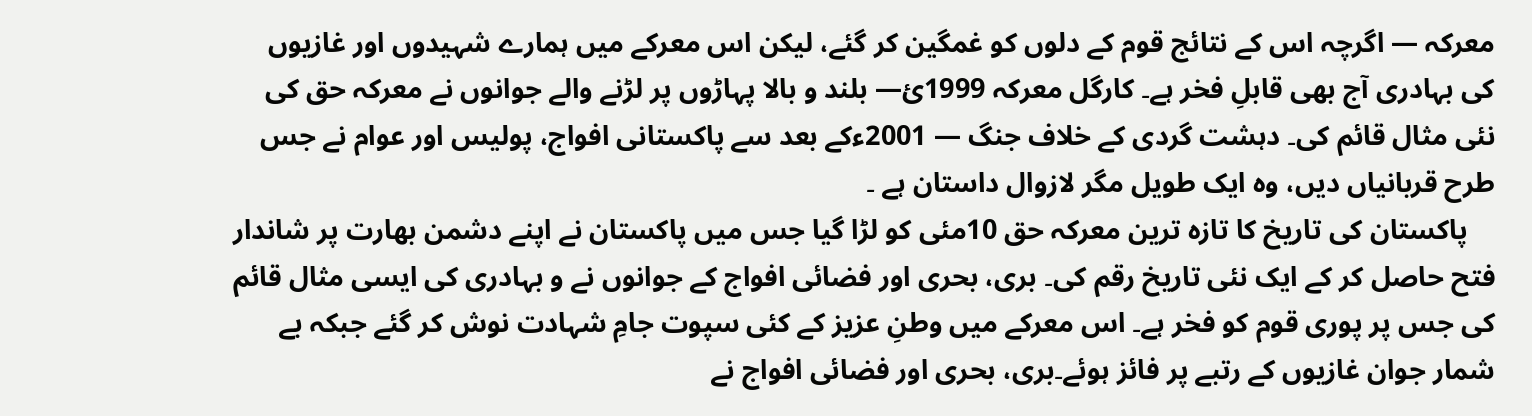معرکہ — اگرچہ اس کے نتائج قوم کے دلوں کو غمگین کر گئے، لیکن اس معرکے میں ہمارے شہیدوں اور غازیوں کی بہادری آج بھی قابلِ فخر ہے۔ کارگل معرکہ 1999ئ— بلند و بالا پہاڑوں پر لڑنے والے جوانوں نے معرکہ حق کی نئی مثال قائم کی۔ دہشت گردی کے خلاف جنگ — 2001ءکے بعد سے پاکستانی افواج، پولیس اور عوام نے جس طرح قربانیاں دیں، وہ ایک طویل مگر لازوال داستان ہے ۔
    پاکستان کی تاریخ کا تازہ ترین معرکہ حق 10مئی کو لڑا گیا جس میں پاکستان نے اپنے دشمن بھارت پر شاندار فتح حاصل کر کے ایک نئی تاریخ رقم کی۔ بری، بحری اور فضائی افواج کے جوانوں نے و بہادری کی ایسی مثال قائم کی جس پر پوری قوم کو فخر ہے۔ اس معرکے میں وطنِ عزیز کے کئی سپوت جامِ شہادت نوش کر گئے جبکہ بے شمار جوان غازیوں کے رتبے پر فائز ہوئے۔بری، بحری اور فضائی افواج نے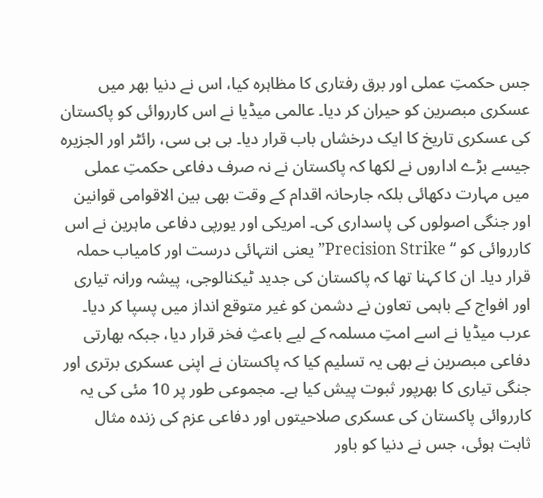جس حکمتِ عملی اور برق رفتاری کا مظاہرہ کیا، اس نے دنیا بھر میں عسکری مبصرین کو حیران کر دیا۔ عالمی میڈیا نے اس کارروائی کو پاکستان کی عسکری تاریخ کا ایک درخشاں باب قرار دیا۔ بی بی سی، رائٹر اور الجزیرہ جیسے بڑے اداروں نے لکھا کہ پاکستان نے نہ صرف دفاعی حکمتِ عملی میں مہارت دکھائی بلکہ جارحانہ اقدام کے وقت بھی بین الاقوامی قوانین اور جنگی اصولوں کی پاسداری کی۔ امریکی اور یورپی دفاعی ماہرین نے اس کارروائی کو “ Precision Strike” یعنی انتہائی درست اور کامیاب حملہ قرار دیا۔ ان کا کہنا تھا کہ پاکستان کی جدید ٹیکنالوجی، پیشہ ورانہ تیاری اور افواج کے باہمی تعاون نے دشمن کو غیر متوقع انداز میں پسپا کر دیا۔ عرب میڈیا نے اسے امتِ مسلمہ کے لیے باعثِ فخر قرار دیا، جبکہ بھارتی دفاعی مبصرین نے بھی یہ تسلیم کیا کہ پاکستان نے اپنی عسکری برتری اور جنگی تیاری کا بھرپور ثبوت پیش کیا ہے۔ مجموعی طور پر 10 مئی کی یہ کارروائی پاکستان کی عسکری صلاحیتوں اور دفاعی عزم کی زندہ مثال ثابت ہوئی، جس نے دنیا کو باور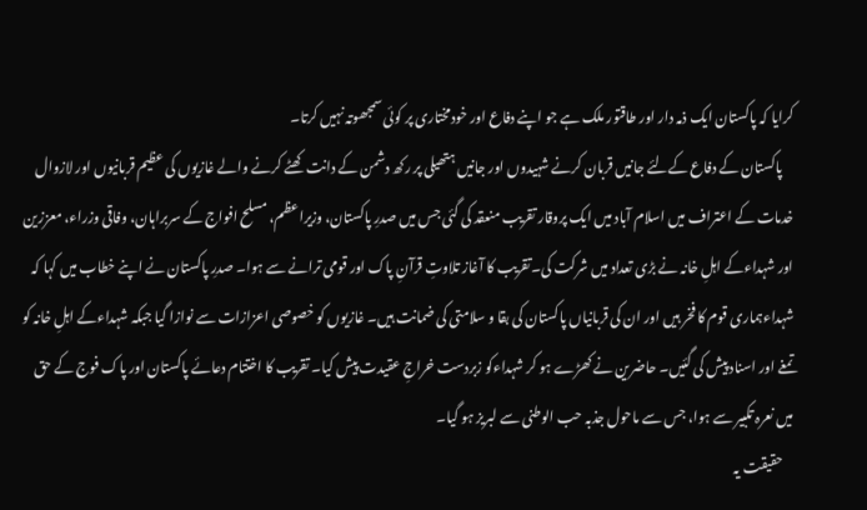کرایا کہ پاکستان ایک ذمہ دار اور طاقتور ملک ہے جو اپنے دفاع اور خودمختاری پر کوئی سمجھوتہ نہیں کرتا۔
    پاکستان کے دفاع کےلئے جانیں قربان کرنے شہیدوں اور جانیں ہتھیلی پر رکھ دشمن کے دانت کھٹے کرنے والے غازیوں کی عظیم قربانیوں اور لازوال خدمات کے اعتراف میں اسلام آباد میں ایک پروقار تقریب منعقد کی گئی جس میں صدرِ پاکستان، وزیراعظم، مسلح افواج کے سربراہان، وفاقی وزراء، معززین اور شہداءکے اہلِ خانہ نے بڑی تعداد میں شرکت کی۔تقریب کا آغاز تلاوتِ قرآنِ پاک اور قومی ترانے سے ہوا۔ صدرِ پاکستان نے اپنے خطاب میں کہا کہ شہداءہماری قوم کا فخر ہیں اور ان کی قربانیاں پاکستان کی بقا و سلامتی کی ضمانت ہیں۔ غازیوں کو خصوصی اعزازات سے نوازا گیا جبکہ شہداءکے اہلِ خانہ کو تمغے اور اسناد پیش کی گئیں۔ حاضرین نے کھڑے ہو کر شہداءکو زبردست خراجِ عقیدت پیش کیا۔ تقریب کا اختتام دعائے پاکستان اور پاک فوج کے حق میں نعرہ تکبیر سے ہوا، جس سے ماحول جذبہ حب الوطنی سے لبریز ہو گیا۔
    حقیقت یہ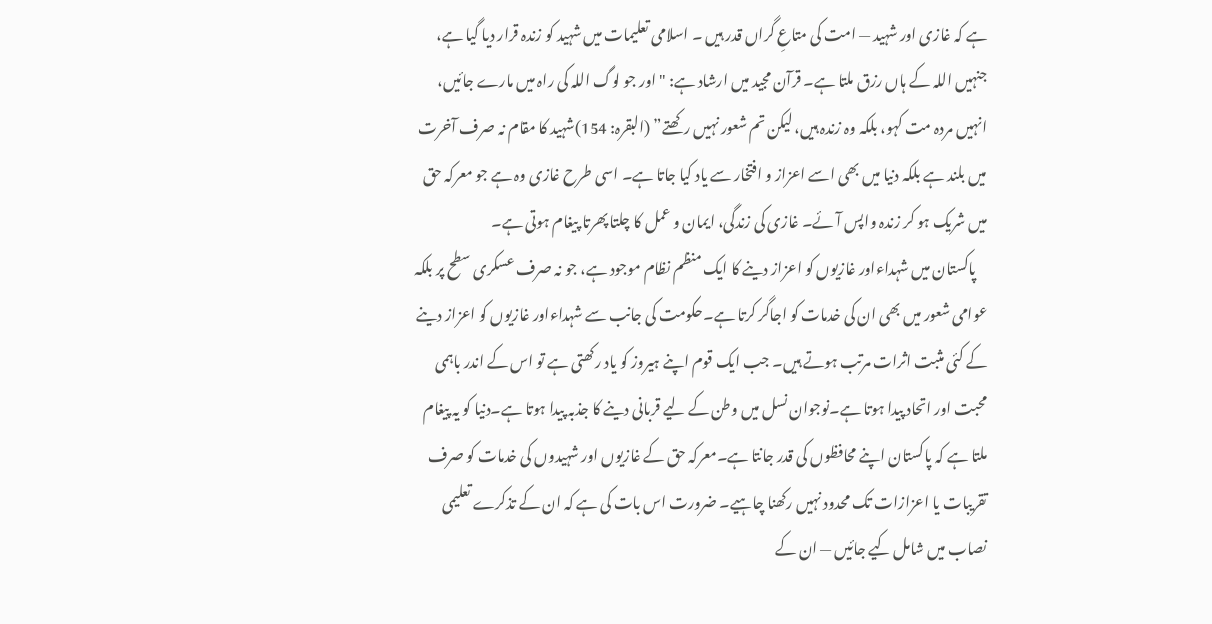ہے کہ غازی اور شہید — امت کی متاعِ گراں قدر ہیں ۔ اسلامی تعلیمات میں شہید کو زندہ قرار دیا گیا ہے، جنہیں اللہ کے ہاں رزق ملتا ہے۔ قرآن مجید میں ارشاد ہے: "اور جو لوگ اللہ کی راہ میں مارے جائیں، انہیں مردہ مت کہو، بلکہ وہ زندہ ہیں، لیکن تم شعور نہیں رکھتے” (البقرہ: 154)شہید کا مقام نہ صرف آخرت میں بلند ہے بلکہ دنیا میں بھی اسے اعزاز و افتخار سے یاد کیا جاتا ہے۔ اسی طرح غازی وہ ہے جو معرکہ حق میں شریک ہو کر زندہ واپس آئے۔ غازی کی زندگی، ایمان و عمل کا چلتا پھرتا پیغام ہوتی ہے۔
    پاکستان میں شہداءاور غازیوں کو اعزاز دینے کا ایک منظم نظام موجود ہے، جو نہ صرف عسکری سطح پر بلکہ عوامی شعور میں بھی ان کی خدمات کو اجاگر کرتا ہے۔حکومت کی جانب سے شہداءاور غازیوں کو اعزاز دینے کے کئی مثبت اثرات مرتب ہوتے ہیں۔ جب ایک قوم اپنے ہیروز کو یاد رکھتی ہے تو اس کے اندر باہمی محبت اور اتحاد پیدا ہوتا ہے۔نوجوان نسل میں وطن کے لیے قربانی دینے کا جذبہ پیدا ہوتا ہے۔دنیا کو یہ پیغام ملتا ہے کہ پاکستان اپنے محافظوں کی قدر جانتا ہے۔معرکہ حق کے غازیوں اور شہیدوں کی خدمات کو صرف تقریبات یا اعزازات تک محدود نہیں رکھنا چاہیے۔ ضرورت اس بات کی ہے کہ ان کے تذکرے تعلیمی نصاب میں شامل کیے جائیں — ان کے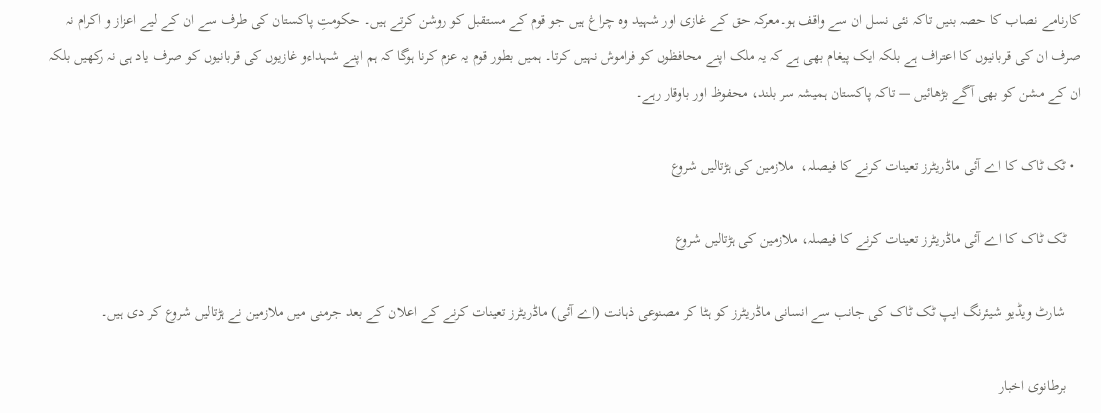کارنامے نصاب کا حصہ بنیں تاکہ نئی نسل ان سے واقف ہو۔معرکہ حق کے غازی اور شہید وہ چراغ ہیں جو قوم کے مستقبل کو روشن کرتے ہیں۔ حکومتِ پاکستان کی طرف سے ان کے لیے اعزاز و اکرام نہ صرف ان کی قربانیوں کا اعتراف ہے بلکہ ایک پیغام بھی ہے کہ یہ ملک اپنے محافظوں کو فراموش نہیں کرتا۔ ہمیں بطور قوم یہ عزم کرنا ہوگا کہ ہم اپنے شہداءو غازیوں کی قربانیوں کو صرف یاد ہی نہ رکھیں بلکہ ان کے مشن کو بھی آگے بڑھائیں — تاکہ پاکستان ہمیشہ سر بلند، محفوظ اور باوقار رہے۔

  • ٹک ٹاک کا اے آئی ماڈریٹرز تعینات کرنے کا فیصلہ،  ملازمین کی ہڑتالیں شروع

    ٹک ٹاک کا اے آئی ماڈریٹرز تعینات کرنے کا فیصلہ، ملازمین کی ہڑتالیں شروع

    شارٹ ویڈیو شیئرنگ ایپ ٹک ٹاک کی جانب سے انسانی ماڈریٹرز کو ہٹا کر مصنوعی ذہانت (اے آئی) ماڈریٹرز تعینات کرنے کے اعلان کے بعد جرمنی میں ملازمین نے ہڑتالیں شروع کر دی ہیں۔

    برطانوی اخبار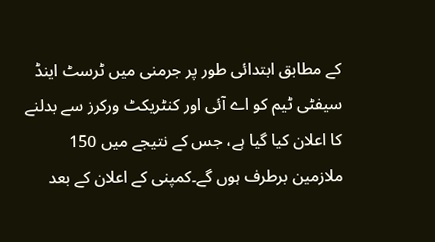کے مطابق ابتدائی طور پر جرمنی میں ٹرسٹ اینڈ سیفٹی ٹیم کو اے آئی اور کنٹریکٹ ورکرز سے بدلنے کا اعلان کیا گیا ہے، جس کے نتیجے میں 150 ملازمین برطرف ہوں گے۔کمپنی کے اعلان کے بعد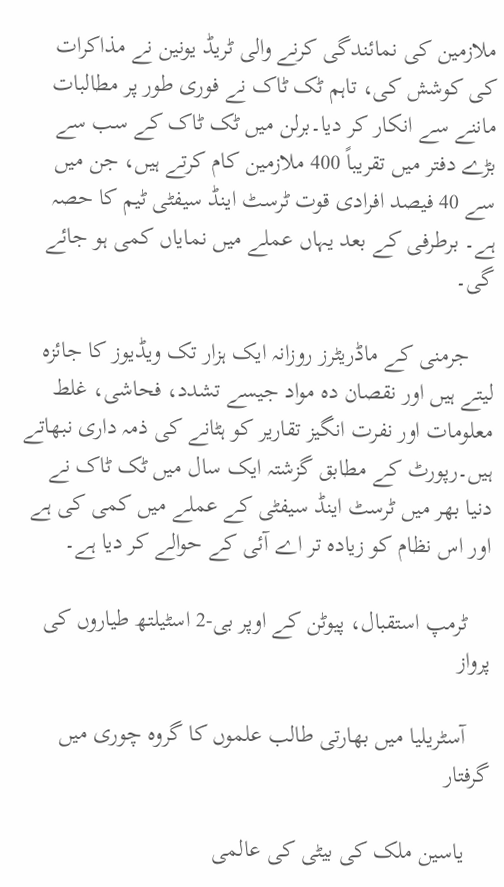ملازمین کی نمائندگی کرنے والی ٹریڈ یونین نے مذاکرات کی کوشش کی، تاہم ٹک ٹاک نے فوری طور پر مطالبات ماننے سے انکار کر دیا۔برلن میں ٹک ٹاک کے سب سے بڑے دفتر میں تقریباً 400 ملازمین کام کرتے ہیں، جن میں سے 40 فیصد افرادی قوت ٹرسٹ اینڈ سیفٹی ٹیم کا حصہ ہے۔ برطرفی کے بعد یہاں عملے میں نمایاں کمی ہو جائے گی۔

    جرمنی کے ماڈریٹرز روزانہ ایک ہزار تک ویڈیوز کا جائزہ لیتے ہیں اور نقصان دہ مواد جیسے تشدد، فحاشی، غلط معلومات اور نفرت انگیز تقاریر کو ہٹانے کی ذمہ داری نبھاتے ہیں۔رپورٹ کے مطابق گزشتہ ایک سال میں ٹک ٹاک نے دنیا بھر میں ٹرسٹ اینڈ سیفٹی کے عملے میں کمی کی ہے اور اس نظام کو زیادہ تر اے آئی کے حوالے کر دیا ہے۔

    ٹرمپ استقبال، پیوٹن کے اوپر بی-2 اسٹیلتھ طیاروں کی پرواز

    آسٹریلیا میں بھارتی طالب علموں کا گروہ چوری میں گرفتار

    یاسین ملک کی بیٹی کی عالمی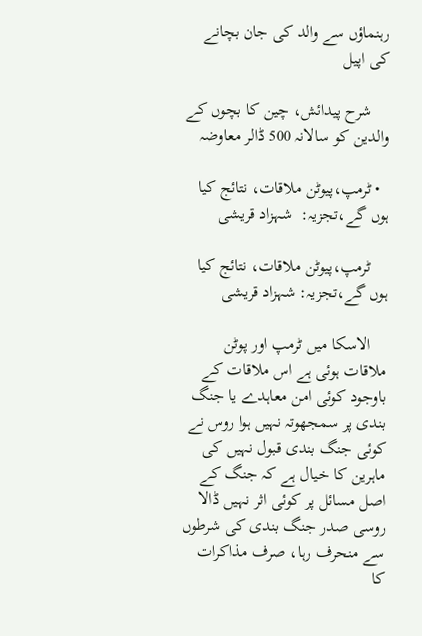رہنماؤں سے والد کی جان بچانے کی اپیل

    شرح پیدائش، چین کا بچوں کے والدین کو سالانہ 500 ڈالر معاوضہ

  • ٹرمپ،پیوٹن ملاقات، نتائج کیا ہوں گے،تجزیہ:  شہزاد قریشی

    ٹرمپ،پیوٹن ملاقات، نتائج کیا ہوں گے،تجزیہ: شہزاد قریشی

    الاسکا میں ٹرمپ اور پوٹن ملاقات ہوئی ہے اس ملاقات کے باوجود کوئی امن معاہدے یا جنگ بندی پر سمجھوتہ نہیں ہوا روس نے کوئی جنگ بندی قبول نہیں کی ماہرین کا خیال ہے کہ جنگ کے اصل مسائل پر کوئی اثر نہیں ڈالا روسی صدر جنگ بندی کی شرطوں سے منحرف رہا، صرف مذاکرات کا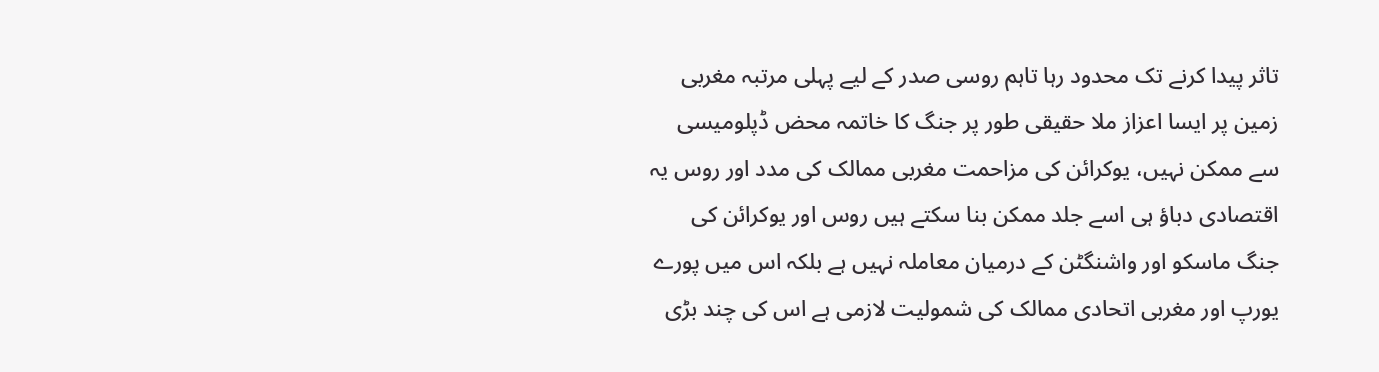تاثر پیدا کرنے تک محدود رہا تاہم روسی صدر کے لیے پہلی مرتبہ مغربی زمین پر ایسا اعزاز ملا حقیقی طور پر جنگ کا خاتمہ محض ڈپلومیسی سے ممکن نہیں، یوکرائن کی مزاحمت مغربی ممالک کی مدد اور روس یہ اقتصادی دباؤ ہی اسے جلد ممکن بنا سکتے ہیں روس اور یوکرائن کی جنگ ماسکو اور واشنگٹن کے درمیان معاملہ نہیں ہے بلکہ اس میں پورے یورپ اور مغربی اتحادی ممالک کی شمولیت لازمی ہے اس کی چند بڑی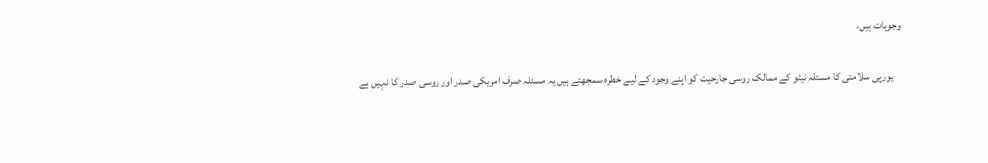وجوہات ہیں،

    یورپی سلامتی کا مسئلہ نیٹو کے ممالک روسی جارحیت کو اپنے وجود کے لیے خطرہ سمجھتے ہیں یہ مسئلہ صرف امریکی صدر اور روسی صدر کا نہیں ہے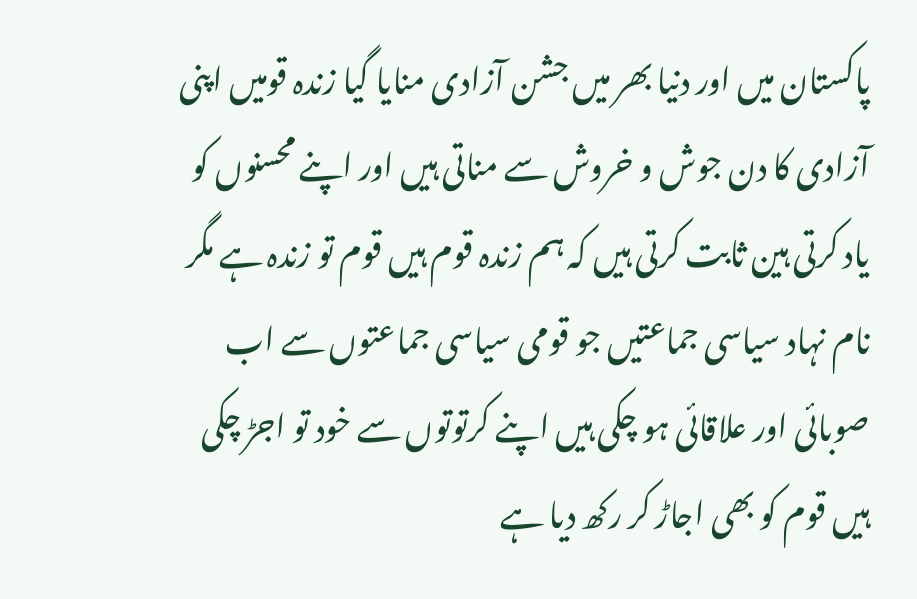پاکستان میں اور دنیا بھر میں جشن آزادی منایا گیا زندہ قومیں اپنی آزادی کا دن جوش و خروش سے مناتی ہیں اور اپنے محسنوں کو یاد کرتی ہین ثابت کرتی ہیں کہ ہم زندہ قوم ہیں قوم تو زندہ ہے مگر نام نہاد سیاسی جماعتیں جو قومی سیاسی جماعتوں سے اب صوبائی اور علاقائی ہو چکی ہیں اپنے کرتوتوں سے خود تو اجڑ چکی ہیں قوم کو بھی اجاڑ کر رکھ دیا ہے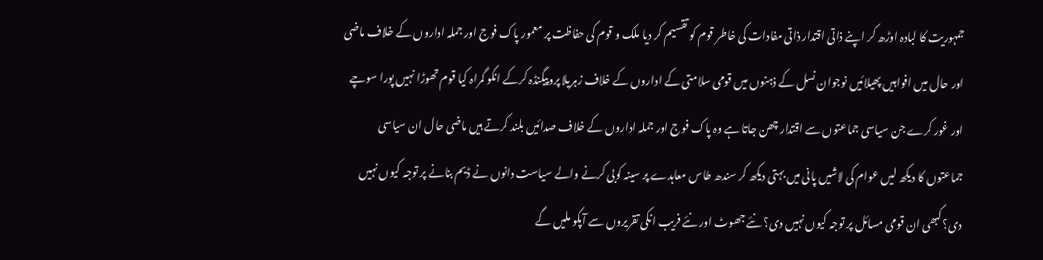جمہوریت کا لبادہ اوڑھ کر اپنے ذاتی اقتدار ذاتی مفادات کی خاطر قوم کو تقسیم کر دیا ملک و قوم کی حفاظت پر معمور پاک فوج اور جملہ اداروں کے خلاف ماضی اور حال میں افواہیں پھیلائیں نوجوان نسل کے ذہنوں میں قومی سلامتی کے اداروں کے خلاف زہریلا پروپیگنڈہ کرکے انکو گمراہ کیا قوم تھوڑا نہیں پورا سوچے اور غور کرے جن سیاسی جماعتوں سے اقتدار چھن جاتا ہے وہ پاک فوج اور جملہ اداروں کے خلاف صدائیں بلند کرتے ہیں ماضی حال ان سیاسی جماعتوں کا دیکھ لیں عوام کی لاشیں پانی میں بہتی دیکھ کر سندھ طاس معاہدے پر سینہ کوبی کرنے والے سیاست دانوں نے ڈیم بنانے پر توجہ کیوں نہیں دی؟ کبھی ان قومی مسائل پر توجہ کیوں نہیں دی؟ نئے جھوٹ اور نئے فریب انکی تقریروں سے آپکو ملیں گے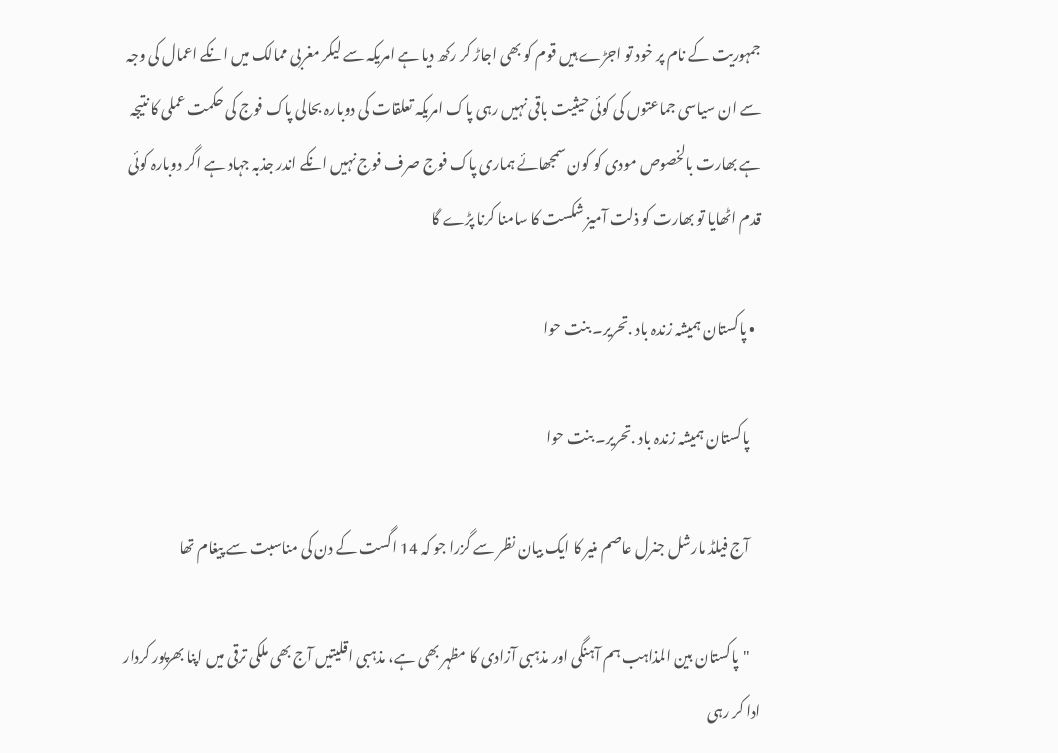جمہوریت کے نام پر خود تو اجڑے ہیں قوم کو بھی اجاڑ کر رکھ دیا ہے امریکہ سے لیکر مغربی ممالک میں انکے اعمال کی وجہ سے ان سیاسی جماعتوں کی کوئی حیثیت باقی نہیں رہی پاک امریکہ تعلقات کی دوبارہ بحالی پاک فوج کی حکمت عملی کا نتیجہ ہے بھارت بالخصوص مودی کو کون سمجھائے ہماری پاک فوج صرف فوج نہیں انکے اندر جذبہ جہاد ہے اگر دوبارہ کوئی قدم اٹھایا تو بھارت کو ذلت آمیز شکست کا سامنا کرنا پڑے گا

  • پاکستان ہمیشہ زندہ باد .تحریر۔ بنت حوا

    پاکستان ہمیشہ زندہ باد .تحریر۔ بنت حوا

    آج فیلڈ مارشل جنرل عاصم منیر کا ایک بیان نظر سے گزرا جو کہ 14 اگست کے دن کی مناسبت سے پیغام تھا

    "پاکستان بین المذاہب ہم آہنگی اور مذہبی آزادی کا مظہر بھی ہے، مذہبی اقلیتیں آج بھی ملکی ترقی میں اپنا بھرپور کردار ادا کر رہی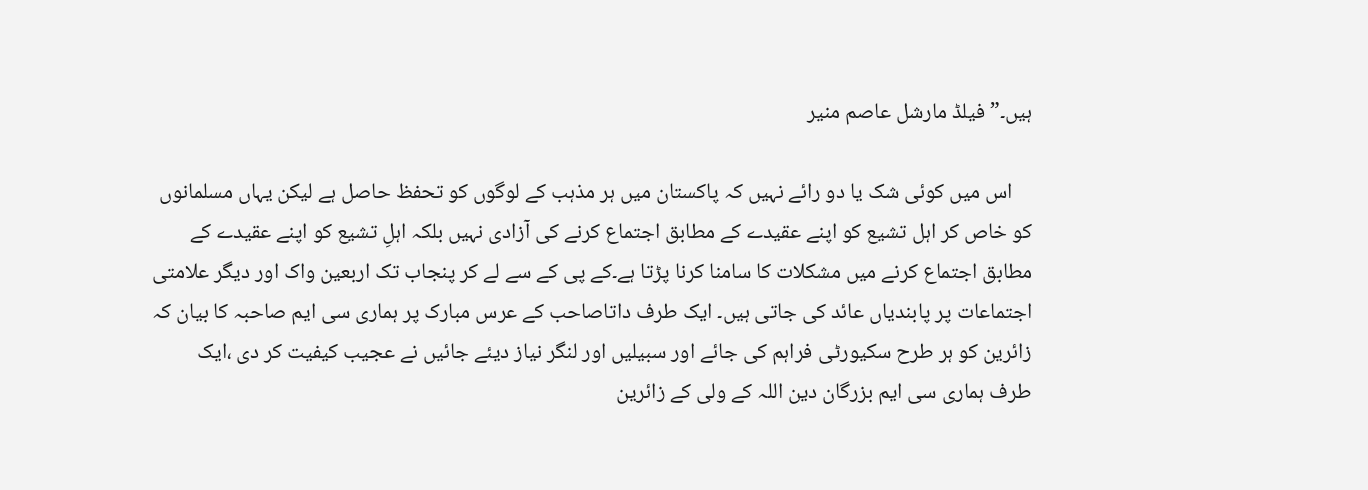ہیں۔”فیلڈ مارشل عاصم منیر

    اس میں کوئی شک یا دو رائے نہیں کہ پاکستان میں ہر مذہب کے لوگوں کو تحفظ حاصل ہے لیکن یہاں مسلمانوں کو خاص کر اہل تشیع کو اپنے عقیدے کے مطابق اجتماع کرنے کی آزادی نہیں بلکہ اہلِ تشیع کو اپنے عقیدے کے مطابق اجتماع کرنے میں مشکلات کا سامنا کرنا پڑتا ہے۔کے پی کے سے لے کر پنجاب تک اربعین واک اور دیگر علامتی اجتماعات پر پابندیاں عائد کی جاتی ہیں۔ ایک طرف داتاصاحب کے عرس مبارک پر ہماری سی ایم صاحبہ کا بیان کہ زائرین کو ہر طرح سکیورٹی فراہم کی جائے اور سبیلیں اور لنگر نیاز دیئے جائیں نے عجیب کیفیت کر دی ،ایک طرف ہماری سی ایم بزرگان دین اللہ کے ولی کے زائرین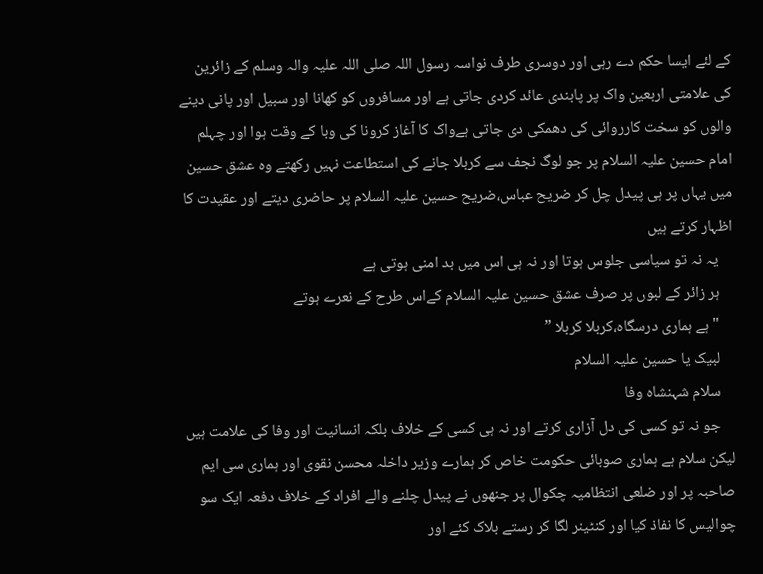کے لئے ایسا حکم دے رہی اور دوسری طرف نواسہ رسول اللہ صلی اللہ علیہ والہ وسلم کے زائرین کی علامتی اربعین واک پر پابندی عائد کردی جاتی ہے اور مسافروں کو کھانا اور سبیل اور پانی دینے والوں کو سخت کارروائی کی دھمکی دی جاتی ہےواک کا آغاز کرونا کی وبا کے وقت ہوا اور چہلم امام حسین علیہ السلام پر جو لوگ نجف سے کربلا جانے کی استطاعت نہیں رکھتے وہ عشق حسین میں یہاں پر ہی پیدل چل کر ضریح عباس،ضریح حسین علیہ السلام پر حاضری دیتے اور عقیدت کا اظہار کرتے ہیں
    یہ نہ تو سیاسی جلوس ہوتا اور نہ ہی اس میں بد امنی ہوتی ہے
    ہر زائر کے لبوں پر صرف عشق حسین علیہ السلام کےاس طرح کے نعرے ہوتے
    "ہے ہماری درسگاہ،کربلا کربلا ”
    لبیک یا حسین علیہ السلام
    سلام شہنشاہ وفا
    جو نہ تو کسی کی دل آزاری کرتے اور نہ ہی کسی کے خلاف بلکہ انسانیت اور وفا کی علامت ہیں لیکن سلام ہے ہماری صوبائی حکومت خاص کر ہمارے وزیر داخلہ محسن نقوی اور ہماری سی ایم صاحبہ پر اور ضلعی انتظامیہ چکوال پر جنھوں نے پیدل چلنے والے افراد کے خلاف دفعہ ایک سو چوالیس کا نفاذ کیا اور کنٹینر لگا کر رستے بلاک کئے اور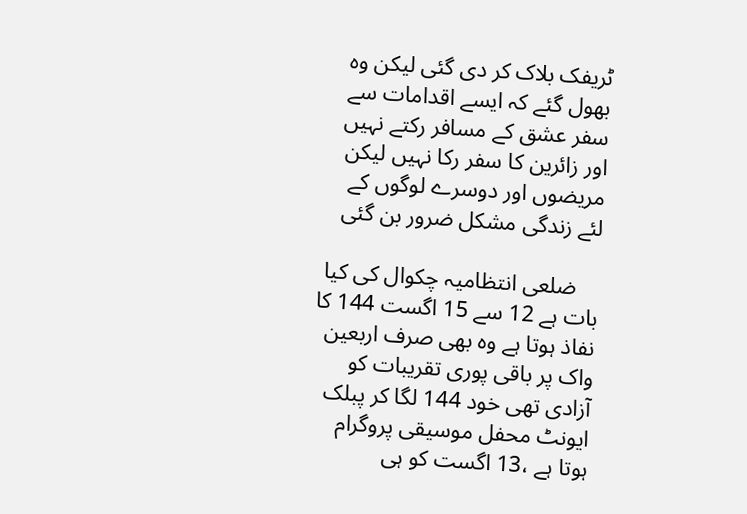ٹریفک بلاک کر دی گئی لیکن وہ بھول گئے کہ ایسے اقدامات سے سفر عشق کے مسافر رکتے نہیں اور زائرین کا سفر رکا نہیں لیکن مریضوں اور دوسرے لوگوں کے لئے زندگی مشکل ضرور بن گئی

    ضلعی انتظامیہ چکوال کی کیا بات ہے 12 سے 15 اگست 144 کا نفاذ ہوتا ہے وہ بھی صرف اربعین واک پر باقی پوری تقریبات کو آزادی تھی خود 144 لگا کر پبلک ایونٹ محفل موسیقی پروگرام ہوتا ہے ،13 اگست کو ہی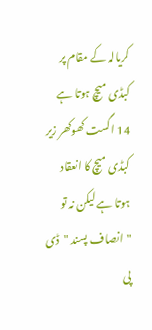کریالہ کے مقام پر کبڈی میچ ہوتا ہے 14 اگست کھوکھر زیر کبڈی میچ کا انعقاد ہوتا ہے لیکن نہ تو "انصاف پسند "ڈی پی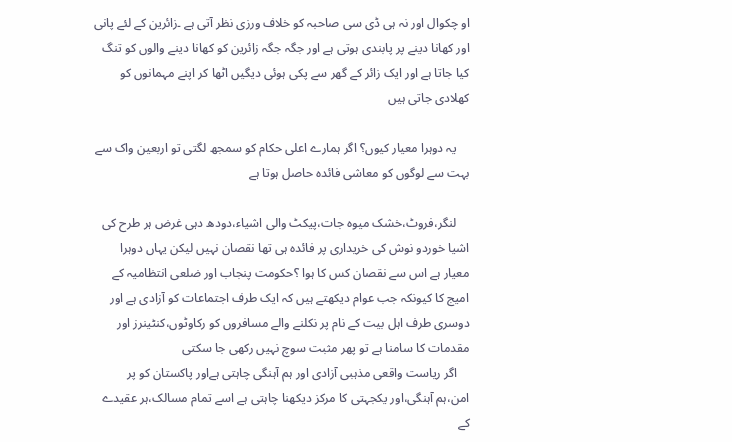او چکوال اور نہ ہی ڈی سی صاحبہ کو خلاف ورزی نظر آتی ہے ۔زائرین کے لئے پانی اور کھانا دینے پر پابندی ہوتی ہے اور جگہ جگہ زائرین کو کھانا دینے والوں کو تنگ کیا جاتا ہے اور ایک زائر کے گھر سے پکی ہوئی دیگیں اٹھا کر اپنے مہمانوں کو کھلادی جاتی ہیں

    یہ دوہرا معیار کیوں؟ اگر ہمارے اعلی حکام کو سمجھ لگتی تو اربعین واک سے بہت سے لوگوں کو معاشی فائدہ حاصل ہوتا ہے

    لنگر،فروٹ،خشک میوہ جات،پیکٹ والی اشیاء،دودھ دہی غرض ہر طرح کی اشیا خوردو نوش کی خریداری پر فائدہ ہی تھا نقصان نہیں لیکن یہاں دوہرا معیار ہے اس سے نقصان کس کا ہوا ؟حکومت پنجاب اور ضلعی انتظامیہ کے امیج کا کیونکہ جب عوام دیکھتے ہیں کہ ایک طرف اجتماعات کو آزادی ہے اور دوسری طرف اہل بیت کے نام پر نکلنے والے مسافروں کو رکاوٹوں،کنٹینرز اور مقدمات کا سامنا ہے تو پھر مثبت سوچ نہیں رکھی جا سکتی
    اگر ریاست واقعی مذہبی آزادی اور ہم آہنگی چاہتی ہےاور پاکستان کو پر امن،ہم آہنگی،اور یکجہتی کا مرکز دیکھنا چاہتی ہے اسے تمام مسالک،ہر عقیدے کے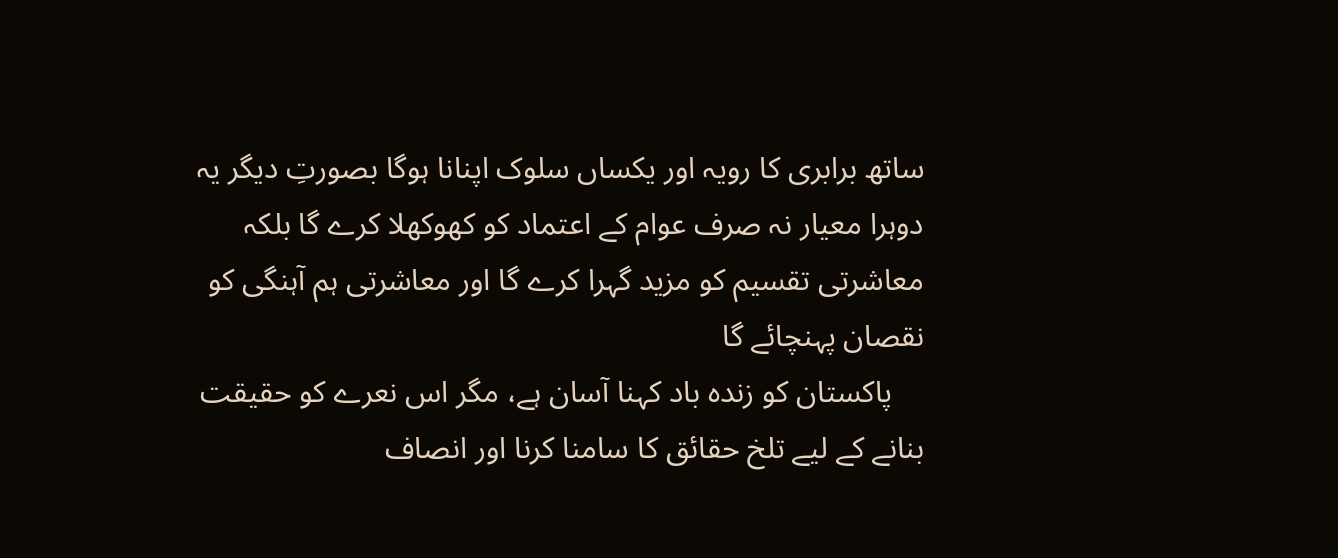ساتھ برابری کا رویہ اور یکساں سلوک اپنانا ہوگا بصورتِ دیگر یہ دوہرا معیار نہ صرف عوام کے اعتماد کو کھوکھلا کرے گا بلکہ معاشرتی تقسیم کو مزید گہرا کرے گا اور معاشرتی ہم آہنگی کو نقصان پہنچائے گا
    پاکستان کو زندہ باد کہنا آسان ہے، مگر اس نعرے کو حقیقت بنانے کے لیے تلخ حقائق کا سامنا کرنا اور انصاف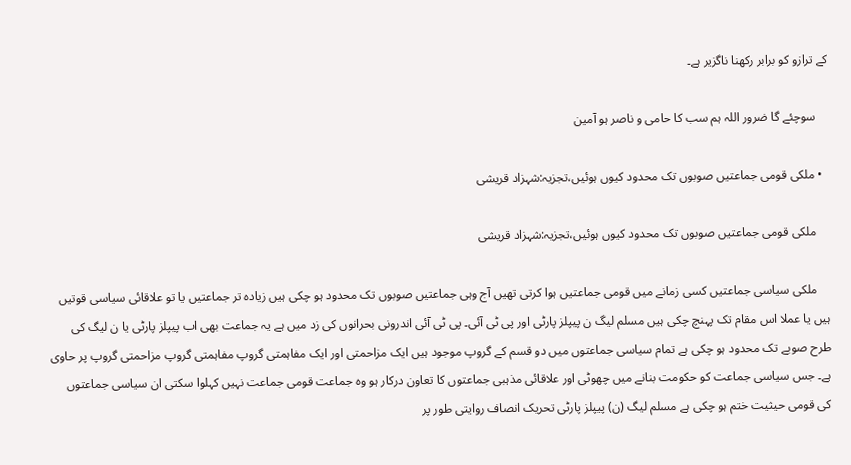کے ترازو کو برابر رکھنا ناگزیر ہے۔

    سوچئے گا ضرور اللہ ہم سب کا حامی و ناصر ہو آمین

  • ملکی قومی جماعتیں صوبوں تک محدود کیوں ہوئیں،تجزیہ:شہزاد قریشی

    ملکی قومی جماعتیں صوبوں تک محدود کیوں ہوئیں،تجزیہ:شہزاد قریشی

    ملکی سیاسی جماعتیں کسی زمانے میں قومی جماعتیں ہوا کرتی تھیں آج وہی جماعتیں صوبوں تک محدود ہو چکی ہیں زیادہ تر جماعتیں یا تو علاقائی سیاسی قوتیں ہیں یا عملا اس مقام تک پہنچ چکی ہیں مسلم لیگ ن پیپلز پارٹی اور پی ٹی آئی۔ پی ٹی آئی اندرونی بحرانوں کی زد میں ہے یہ جماعت بھی اب پیپلز پارٹی یا ن لیگ کی طرح صوبے تک محدود ہو چکی ہے تمام سیاسی جماعتوں میں دو قسم کے گروپ موجود ہیں ایک مزاحمتی اور ایک مفاہمتی گروپ مفاہمتی گروپ مزاحمتی گروپ پر حاوی ہے۔ جس سیاسی جماعت کو حکومت بنانے میں چھوٹی اور علاقائی مذہبی جماعتوں کا تعاون درکار ہو وہ جماعت قومی جماعت نہیں کہلوا سکتی ان سیاسی جماعتوں کی قومی حیثیت ختم ہو چکی ہے مسلم لیگ (ن) پیپلز پارٹی تحریک انصاف روایتی طور پر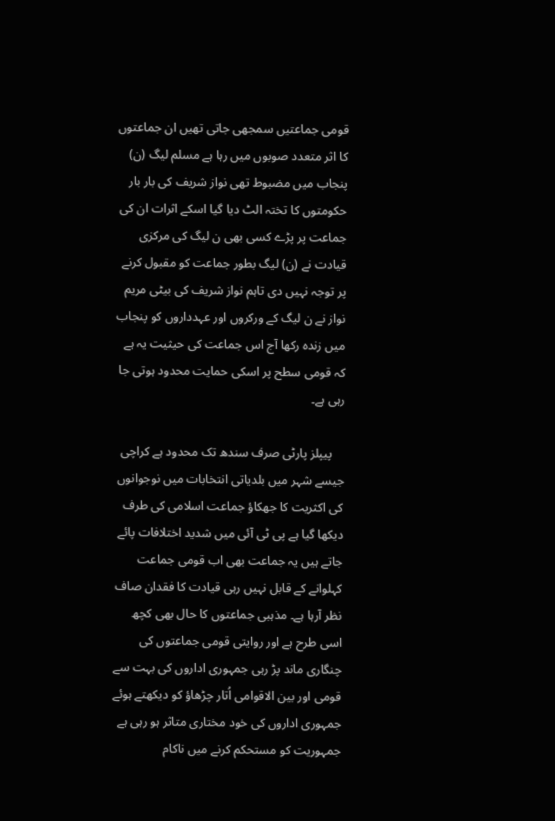قومی جماعتیں سمجھی جاتی تھیں ان جماعتوں کا اثر متعدد صوبوں میں رہا ہے مسلم لیگ (ن) پنجاب میں مضبوط تھی نواز شریف کی بار بار حکومتوں کا تختہ الٹ دیا گیا اسکے اثرات ان کی جماعت پر پڑے کسی بھی ن لیگ کی مرکزی قیادت نے (ن) لیگ بطور جماعت کو مقبول کرنے پر توجہ نہیں دی تاہم نواز شریف کی بیٹی مریم نواز نے ن لیگ کے ورکروں اور عہدداروں کو پنجاب میں زندہ رکھا آج اس جماعت کی حیثیت یہ ہے کہ قومی سطح پر اسکی حمایت محدود ہوتی جا رہی ہے۔

    پیپلز پارٹی صرف سندھ تک محدود ہے کراچی جیسے شہر میں بلدیاتی انتخابات میں نوجوانوں کی اکثریت کا جھکاؤ جماعت اسلامی کی طرف دیکھا گیا ہے پی ٹی آئی میں شدید اختلافات پائے جاتے ہیں یہ جماعت بھی اب قومی جماعت کہلوانے کے قابل نہیں رہی قیادت کا فقدان صاف نظر آرہا ہے۔ مذہبی جماعتوں کا حال بھی کچھ اسی طرح ہے اور روایتی قومی جماعتوں کی چنگاری ماند پڑ رہی جمہوری اداروں کی بہت سے قومی اور بین الاقوامی اُتار چڑھاؤ کو دیکھتے ہوئے جمہوری اداروں کی خود مختاری متاثر ہو رہی ہے جمہوریت کو مستحکم کرنے میں ناکام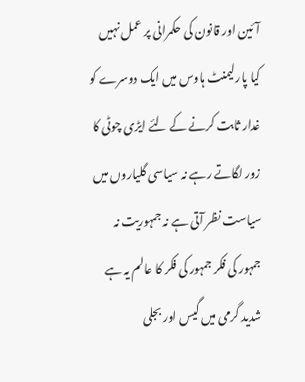آئین اور قانون کی حکمرانی پر عمل نہیں کیا پارلیمنٹ ہاوس میں ایک دوسرے کو غدار ثابت کرنے کے لئے ایڑی چوٹی کا زور لگاتے رہے نہ سیاسی گلیاروں میں سیاست نظر آتی ہے نہ جمہوریت نہ جمہور کی فکر جمہور کی فکر کا عالم یہ ہے شدید گرمی میں گیس اور بجلی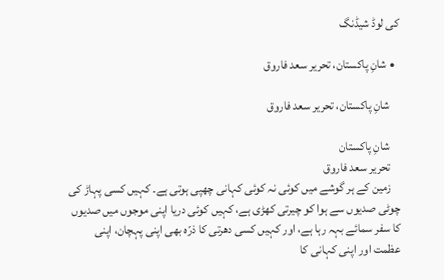کی لوڈ شیڈنگ

  • شانِ پاکستان، تحریر سعد فاروق

    شانِ پاکستان، تحریر سعد فاروق

    شانِ پاکستان
    تحریر سعد فاروق
    زمین کے ہر گوشے میں کوئی نہ کوئی کہانی چھپی ہوتی ہے۔ کہیں کسی پہاڑ کی چوٹی صدیوں سے ہوا کو چیرتی کھڑی ہے، کہیں کوئی دریا اپنی موجوں میں صدیوں کا سفر سمائے بہہ رہا ہے، اور کہیں کسی دھرتی کا ذرّہ بھی اپنی پہچان، اپنی عظمت اور اپنی کہانی کا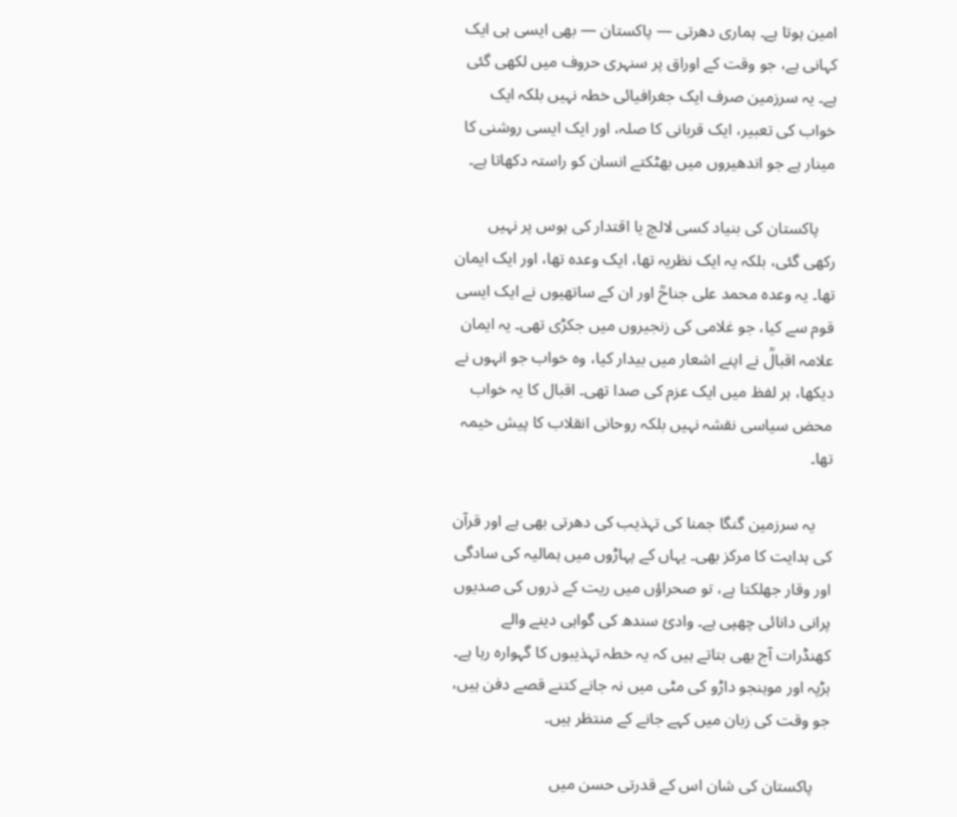امین ہوتا ہے۔ ہماری دھرتی — پاکستان — بھی ایسی ہی ایک کہانی ہے، جو وقت کے اوراق پر سنہری حروف میں لکھی گئی ہے۔ یہ سرزمین صرف ایک جغرافیائی خطہ نہیں بلکہ ایک خواب کی تعبیر، ایک قربانی کا صلہ، اور ایک ایسی روشنی کا مینار ہے جو اندھیروں میں بھٹکتے انسان کو راستہ دکھاتا ہے۔

    پاکستان کی بنیاد کسی لالچ یا اقتدار کی ہوس پر نہیں رکھی گئی، بلکہ یہ ایک نظریہ تھا، ایک وعدہ تھا، اور ایک ایمان تھا۔ یہ وعدہ محمد علی جناحؒ اور ان کے ساتھیوں نے ایک ایسی قوم سے کیا، جو غلامی کی زنجیروں میں جکڑی تھی۔ یہ ایمان علامہ اقبالؒ نے اپنے اشعار میں بیدار کیا، وہ خواب جو انہوں نے دیکھا، ہر لفظ میں ایک عزم کی صدا تھی۔ اقبال کا یہ خواب محض سیاسی نقشہ نہیں بلکہ روحانی انقلاب کا پیش خیمہ تھا۔

    یہ سرزمین گنگا جمنا کی تہذیب کی دھرتی بھی ہے اور قرآن کی ہدایت کا مرکز بھی۔ یہاں کے پہاڑوں میں ہمالیہ کی سادگی اور وقار جھلکتا ہے، تو صحراؤں میں ریت کے ذروں کی صدیوں پرانی دانائی چھپی ہے۔ وادیٔ سندھ کی گواہی دینے والے کھنڈرات آج بھی بتاتے ہیں کہ یہ خطہ تہذیبوں کا گہوارہ رہا ہے۔ ہڑپہ اور موہنجو داڑو کی مٹی میں نہ جانے کتنے قصے دفن ہیں، جو وقت کی زبان میں کہے جانے کے منتظر ہیں۔

    پاکستان کی شان اس کے قدرتی حسن میں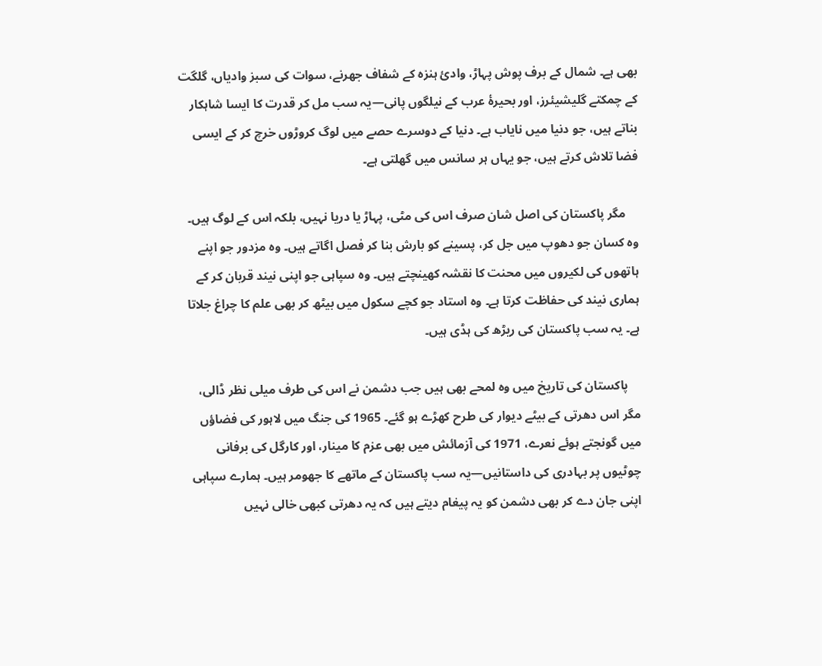بھی ہے۔ شمال کے برف پوش پہاڑ، وادیٔ ہنزہ کے شفاف جھرنے، سوات کی سبز وادیاں، گلگت کے چمکتے گلیشیئرز، اور بحیرۂ عرب کے نیلگوں پانی—یہ سب مل کر قدرت کا ایسا شاہکار بناتے ہیں، جو دنیا میں نایاب ہے۔ دنیا کے دوسرے حصے میں لوگ کروڑوں خرچ کر کے ایسی فضا تلاش کرتے ہیں، جو یہاں ہر سانس میں گھلتی ہے۔

    مگر پاکستان کی اصل شان صرف اس کی مٹی، پہاڑ یا دریا نہیں، بلکہ اس کے لوگ ہیں۔ وہ کسان جو دھوپ میں جل کر، پسینے کو بارش بنا کر فصل اگاتے ہیں۔ وہ مزدور جو اپنے ہاتھوں کی لکیروں میں محنت کا نقشہ کھینچتے ہیں۔ وہ سپاہی جو اپنی نیند قربان کر کے ہماری نیند کی حفاظت کرتا ہے۔ وہ استاد جو کچے سکول میں بیٹھ کر بھی علم کا چراغ جلاتا ہے۔ یہ سب پاکستان کی ریڑھ کی ہڈی ہیں۔

    پاکستان کی تاریخ میں وہ لمحے بھی ہیں جب دشمن نے اس کی طرف میلی نظر ڈالی، مگر اس دھرتی کے بیٹے دیوار کی طرح کھڑے ہو گئے۔ 1965 کی جنگ میں لاہور کی فضاؤں میں گونجتے ہوئے نعرے، 1971 کی آزمائش میں بھی عزم کا مینار، اور کارگل کی برفانی چوٹیوں پر بہادری کی داستانیں—یہ سب پاکستان کے ماتھے کا جھومر ہیں۔ ہمارے سپاہی اپنی جان دے کر بھی دشمن کو یہ پیغام دیتے ہیں کہ یہ دھرتی کبھی خالی نہیں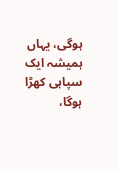ہوگی، یہاں ہمیشہ ایک سپاہی کھڑا ہوگا،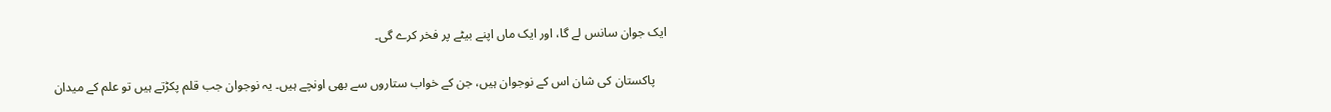ایک جوان سانس لے گا، اور ایک ماں اپنے بیٹے پر فخر کرے گی۔

    پاکستان کی شان اس کے نوجوان ہیں، جن کے خواب ستاروں سے بھی اونچے ہیں۔ یہ نوجوان جب قلم پکڑتے ہیں تو علم کے میدان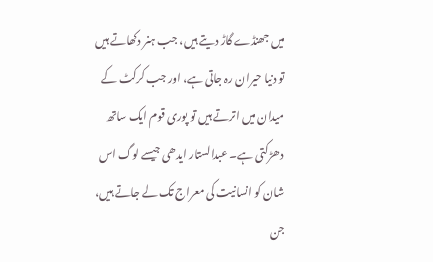میں جھنڈے گاڑ دیتے ہیں، جب ہنر دکھاتے ہیں تو دنیا حیران رہ جاتی ہے، اور جب کرکٹ کے میدان میں اترتے ہیں تو پوری قوم ایک ساتھ دھڑکتی ہے۔ عبدالستار ایدھی جیسے لوگ اس شان کو انسانیت کی معراج تک لے جاتے ہیں، جن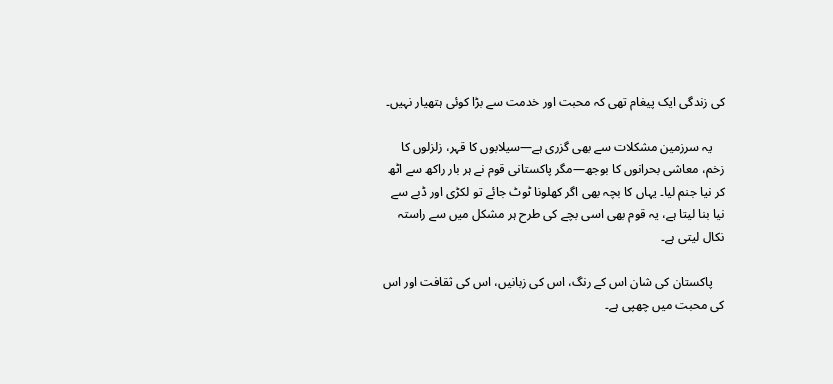کی زندگی ایک پیغام تھی کہ محبت اور خدمت سے بڑا کوئی ہتھیار نہیں۔

    یہ سرزمین مشکلات سے بھی گزری ہے—سیلابوں کا قہر، زلزلوں کا زخم، معاشی بحرانوں کا بوجھ—مگر پاکستانی قوم نے ہر بار راکھ سے اٹھ کر نیا جنم لیا۔ یہاں کا بچہ بھی اگر کھلونا ٹوٹ جائے تو لکڑی اور ڈبے سے نیا بنا لیتا ہے، یہ قوم بھی اسی بچے کی طرح ہر مشکل میں سے راستہ نکال لیتی ہے۔

    پاکستان کی شان اس کے رنگ، اس کی زبانیں، اس کی ثقافت اور اس کی محبت میں چھپی ہے۔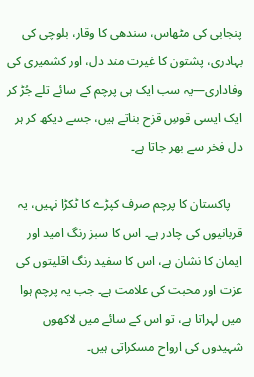پنجابی کی مٹھاس، سندھی کا وقار، بلوچی کی بہادری، پشتون کا غیرت مند دل، اور کشمیری کی وفاداری—یہ سب ایک ہی پرچم کے سائے تلے جُڑ کر ایک ایسی قوسِ قزح بناتے ہیں، جسے دیکھ کر ہر دل فخر سے بھر جاتا ہے۔

    پاکستان کا پرچم صرف کپڑے کا ٹکڑا نہیں، یہ قربانیوں کی چادر ہے۔ اس کا سبز رنگ امید اور ایمان کا نشان ہے، اس کا سفید رنگ اقلیتوں کی عزت اور محبت کی علامت ہے۔ جب یہ پرچم ہوا میں لہراتا ہے، تو اس کے سائے میں لاکھوں شہیدوں کی ارواح مسکراتی ہیں۔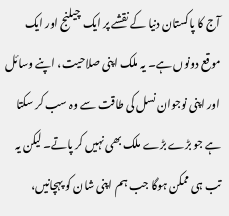آج کا پاکستان دنیا کے نقشے پر ایک چیلنج اور ایک موقع دونوں ہے۔ یہ ملک اپنی صلاحیت، اپنے وسائل اور اپنی نوجوان نسل کی طاقت سے وہ سب کر سکتا ہے جو بڑے بڑے ملک بھی نہیں کر پاتے۔ لیکن یہ تب ہی ممکن ہوگا جب ہم اپنی شان کو پہچانیں،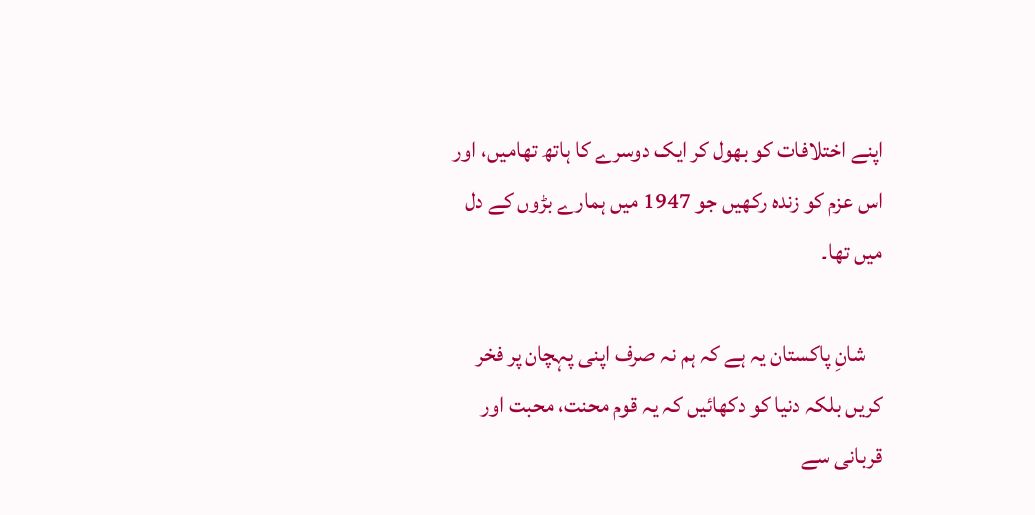اپنے اختلافات کو بھول کر ایک دوسرے کا ہاتھ تھامیں، اور اس عزم کو زندہ رکھیں جو 1947 میں ہمارے بڑوں کے دل میں تھا۔

    شانِ پاکستان یہ ہے کہ ہم نہ صرف اپنی پہچان پر فخر کریں بلکہ دنیا کو دکھائیں کہ یہ قوم محنت، محبت اور قربانی سے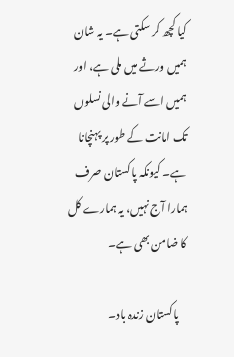کیا کچھ کر سکتی ہے۔ یہ شان ہمیں ورثے میں ملی ہے، اور ہمیں اسے آنے والی نسلوں تک امانت کے طور پر پہنچانا ہے۔ کیونکہ پاکستان صرف ہمارا آج نہیں، یہ ہمارے کل کا ضامن بھی ہے۔

    پاکستان زندہ باد۔